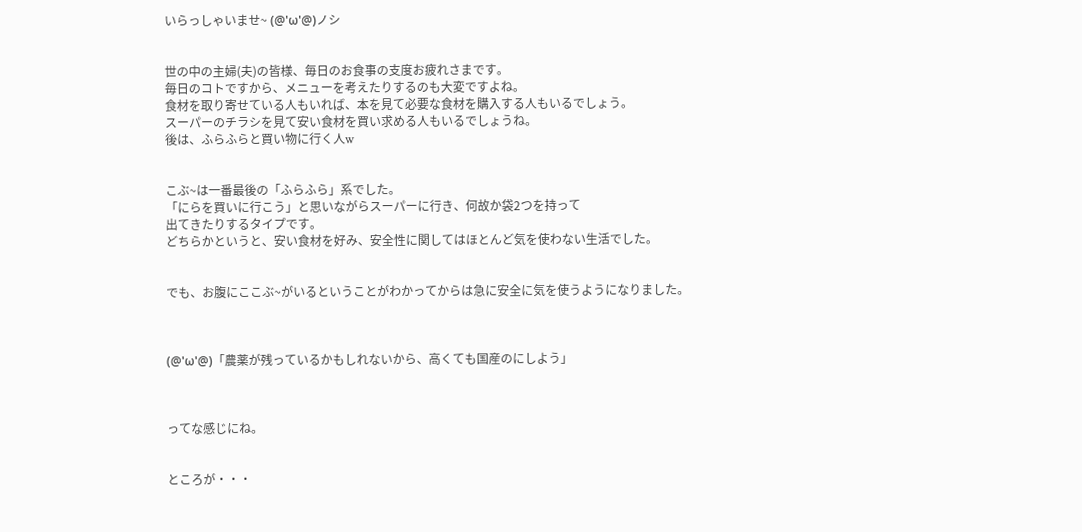いらっしゃいませ~ (@'ω'@)ノシ


世の中の主婦(夫)の皆様、毎日のお食事の支度お疲れさまです。
毎日のコトですから、メニューを考えたりするのも大変ですよね。
食材を取り寄せている人もいれば、本を見て必要な食材を購入する人もいるでしょう。
スーパーのチラシを見て安い食材を買い求める人もいるでしょうね。
後は、ふらふらと買い物に行く人w


こぶ~は一番最後の「ふらふら」系でした。
「にらを買いに行こう」と思いながらスーパーに行き、何故か袋2つを持って
出てきたりするタイプです。
どちらかというと、安い食材を好み、安全性に関してはほとんど気を使わない生活でした。


でも、お腹にここぶ~がいるということがわかってからは急に安全に気を使うようになりました。



(@'ω'@)「農薬が残っているかもしれないから、高くても国産のにしよう」



ってな感じにね。


ところが・・・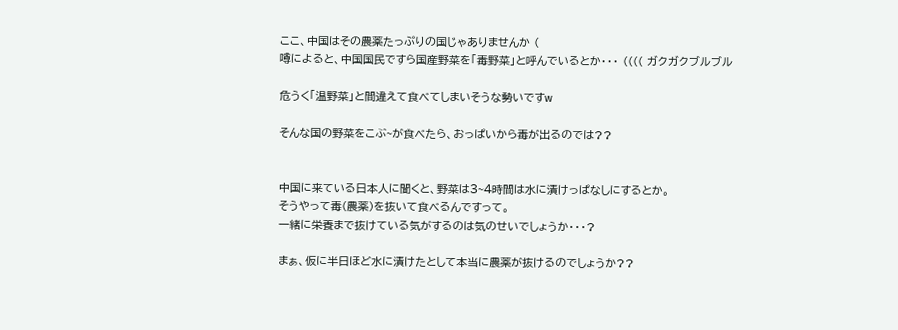ここ、中国はその農薬たっぷりの国じゃありませんか (
噂によると、中国国民ですら国産野菜を「毒野菜」と呼んでいるとか・・・ (((( ガクガクブルブル

危うく「温野菜」と間違えて食べてしまいそうな勢いですw

そんな国の野菜をこぶ~が食べたら、おっぱいから毒が出るのでは??


中国に来ている日本人に聞くと、野菜は3~4時間は水に漬けっぱなしにするとか。
そうやって毒(農薬)を抜いて食べるんですって。
一緒に栄養まで抜けている気がするのは気のせいでしょうか・・・?

まぁ、仮に半日ほど水に漬けたとして本当に農薬が抜けるのでしょうか??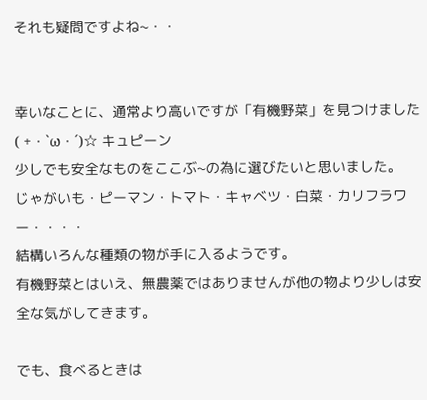それも疑問ですよね~・・


幸いなことに、通常より高いですが「有機野菜」を見つけました ( +・`ω・´)☆ キュピーン
少しでも安全なものをここぶ~の為に選びたいと思いました。
じゃがいも・ピーマン・トマト・キャベツ・白菜・カリフラワー・・・・
結構いろんな種類の物が手に入るようです。
有機野菜とはいえ、無農薬ではありませんが他の物より少しは安全な気がしてきます。

でも、食べるときは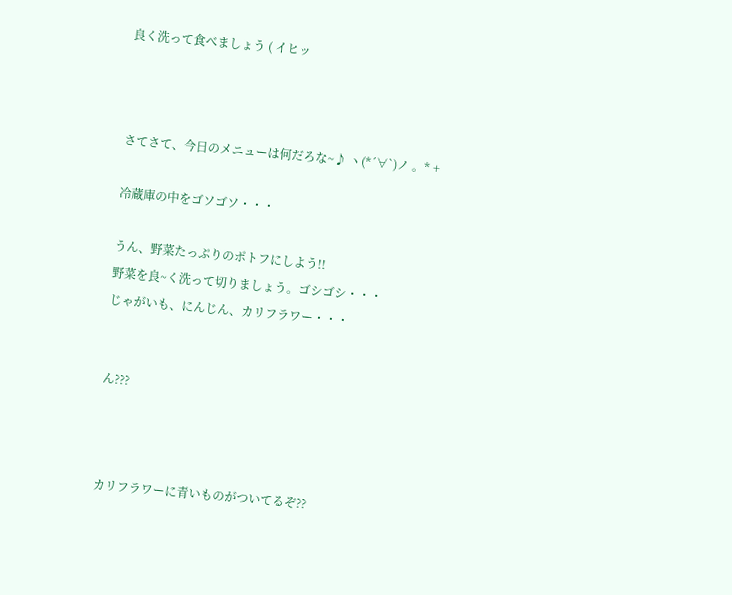良く洗って食べましょう ( イヒッ



さてさて、今日のメニューは何だろな~♪ ヽ(*´∀`)ノ 。* +

冷蔵庫の中をゴソゴソ・・・

うん、野菜たっぷりのポトフにしよう!!
野菜を良~く洗って切りましょう。ゴシゴシ・・・
じゃがいも、にんじん、カリフラワー・・・


ん???



カリフラワーに青いものがついてるぞ??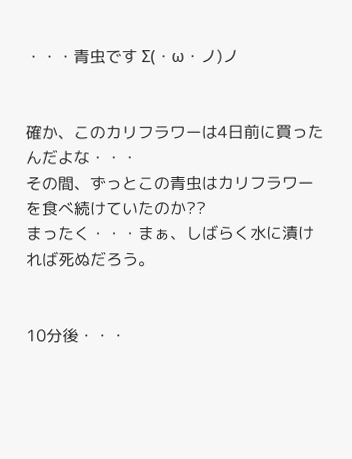・・・青虫です Σ(・ω・ノ)ノ


確か、このカリフラワーは4日前に買ったんだよな・・・
その間、ずっとこの青虫はカリフラワーを食べ続けていたのか??
まったく・・・まぁ、しばらく水に漬ければ死ぬだろう。


10分後・・・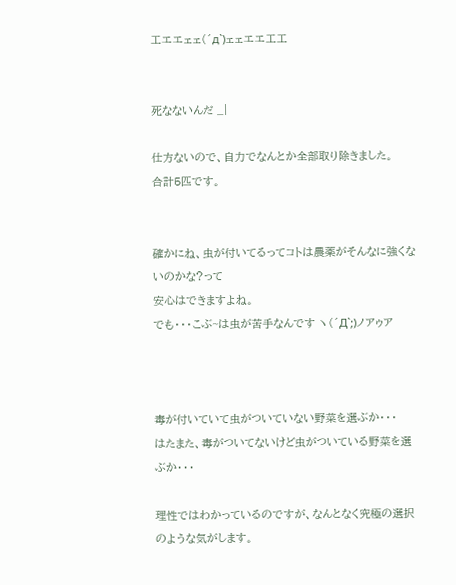工エエェェ(´д`)ェェエエ工工


死なないんだ _|

仕方ないので、自力でなんとか全部取り除きました。
合計5匹です。


確かにね、虫が付いてるってコトは農薬がそんなに強くないのかな?って
安心はできますよね。
でも・・・こぶ~は虫が苦手なんです ヽ(´Д`;)ノアゥア



毒が付いていて虫がついていない野菜を選ぶか・・・
はたまた、毒がついてないけど虫がついている野菜を選ぶか・・・

理性ではわかっているのですが、なんとなく究極の選択のような気がします。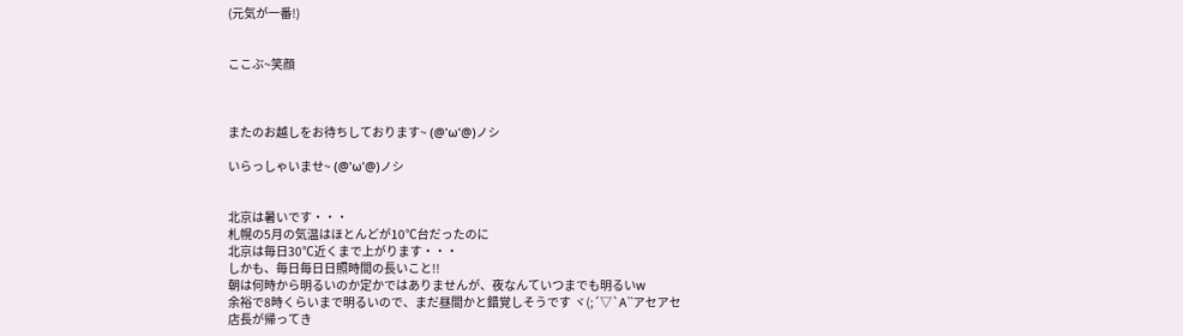(元気が一番!)


ここぶ~笑顔



またのお越しをお待ちしております~ (@'ω'@)ノシ

いらっしゃいませ~ (@'ω'@)ノシ


北京は暑いです・・・
札幌の5月の気温はほとんどが10℃台だったのに
北京は毎日30℃近くまで上がります・・・
しかも、毎日毎日日照時間の長いこと!!
朝は何時から明るいのか定かではありませんが、夜なんていつまでも明るいw
余裕で8時くらいまで明るいので、まだ昼間かと錯覚しそうです ヾ(;´▽`A``アセアセ
店長が帰ってき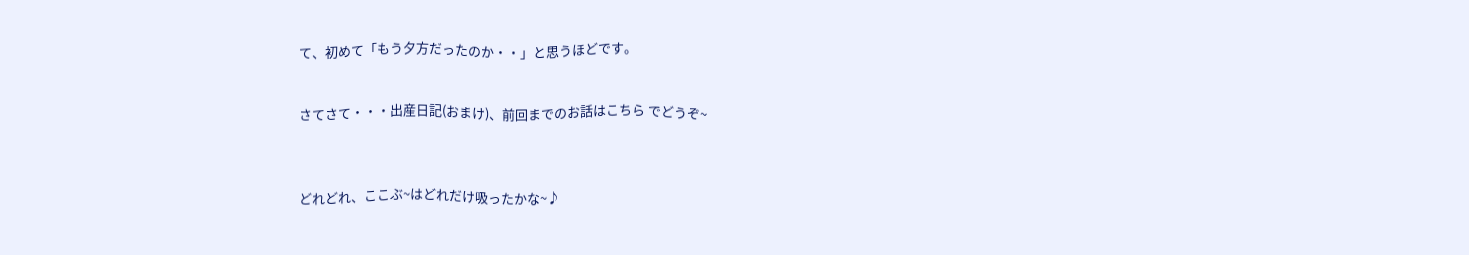て、初めて「もう夕方だったのか・・」と思うほどです。


さてさて・・・出産日記(おまけ)、前回までのお話はこちら でどうぞ~



どれどれ、ここぶ~はどれだけ吸ったかな~♪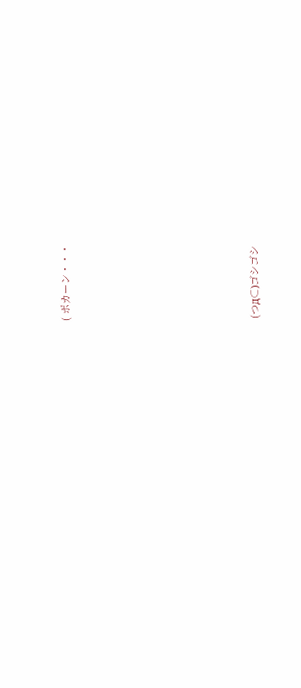( ポカーン・・・








(つд⊂)ゴシゴシ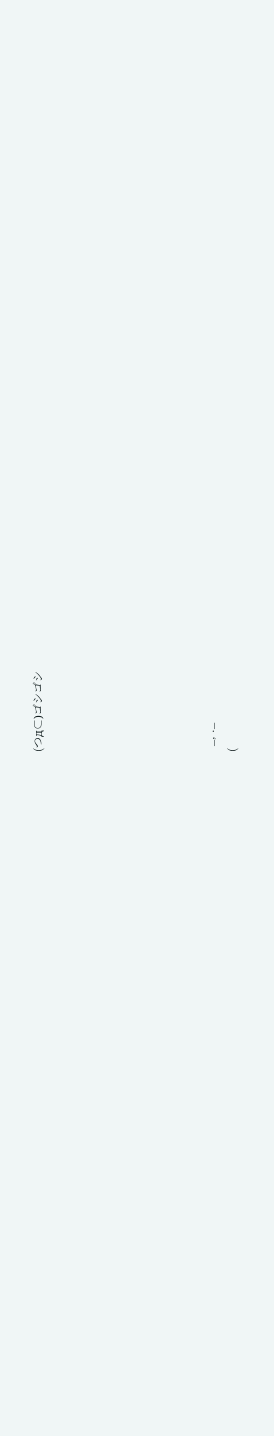(つд⊂)ゴシゴシ







  _, ._
(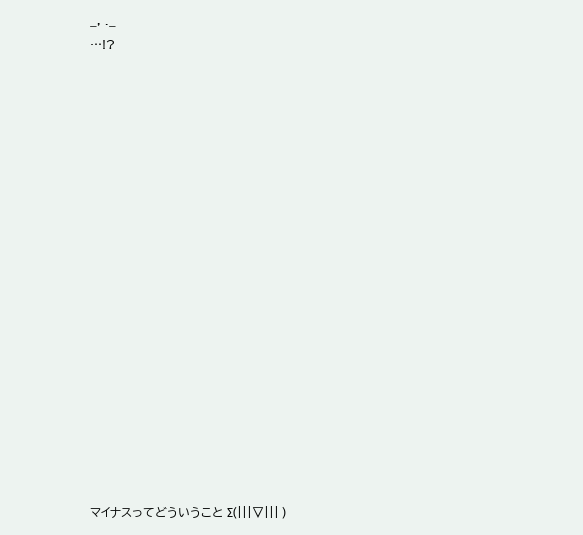_, ._
…!?


















マイナスってどういうこと Σ(|||▽||| )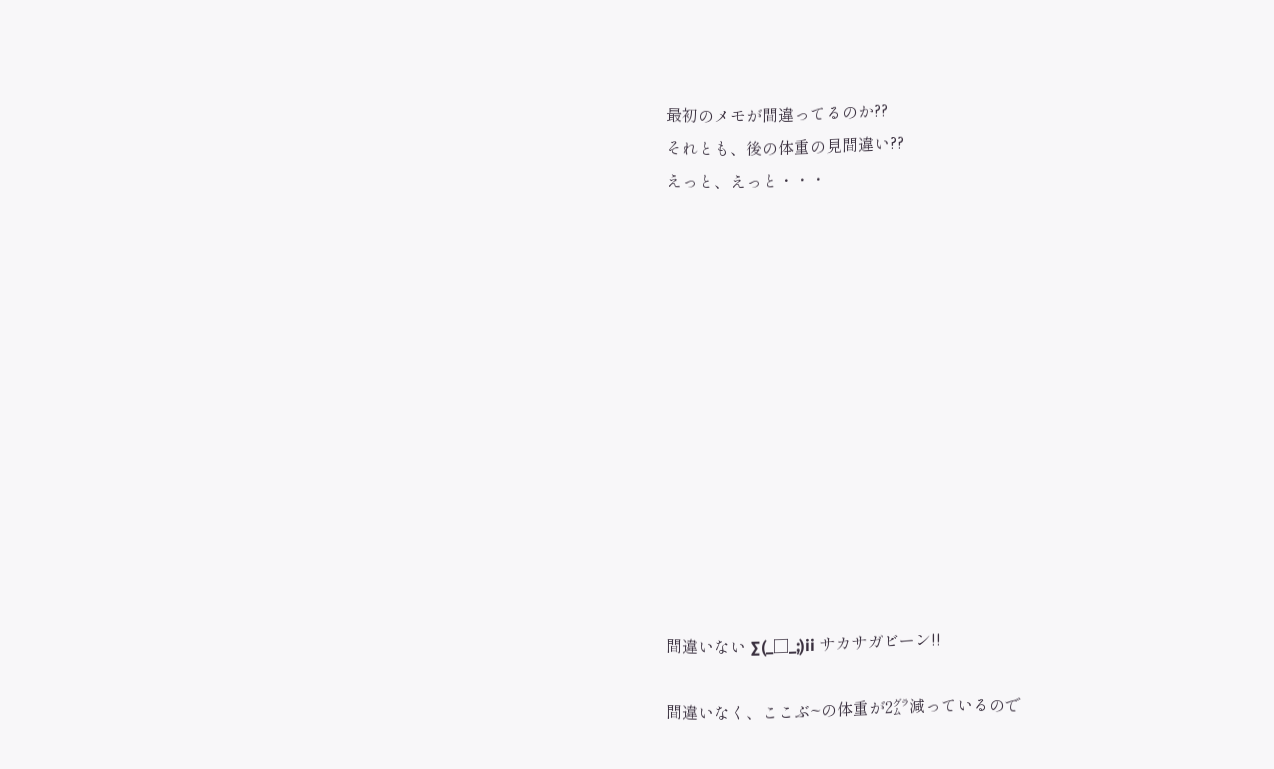最初のメモが間違ってるのか??
それとも、後の体重の見間違い??
えっと、えっと・・・













間違いない ∑(_□_;)ii サカサガビーン!!

間違いなく、ここぶ~の体重が2㌘減っているので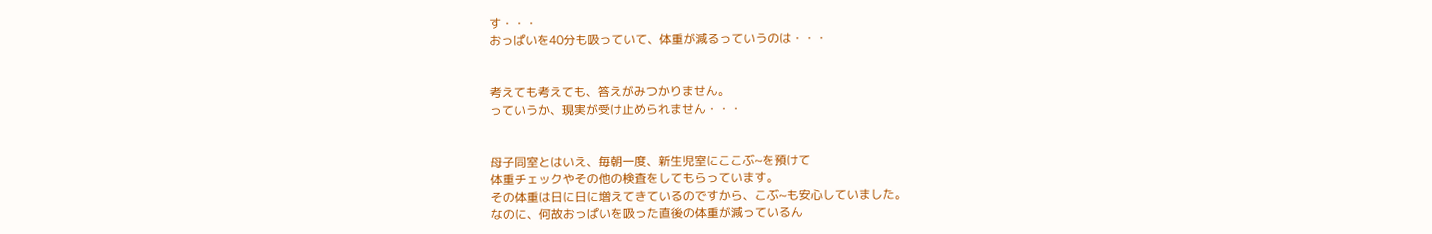す・・・
おっぱいを40分も吸っていて、体重が減るっていうのは・・・


考えても考えても、答えがみつかりません。
っていうか、現実が受け止められません・・・


母子同室とはいえ、毎朝一度、新生児室にここぶ~を預けて
体重チェックやその他の検査をしてもらっています。
その体重は日に日に増えてきているのですから、こぶ~も安心していました。
なのに、何故おっぱいを吸った直後の体重が減っているん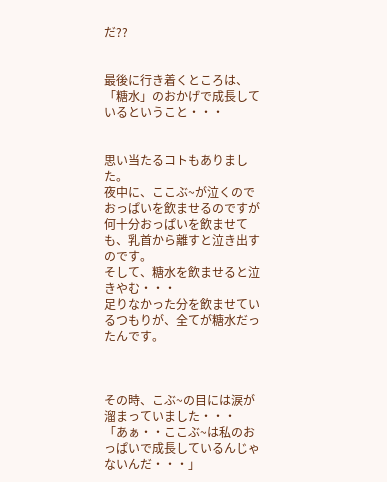だ??


最後に行き着くところは、「糖水」のおかげで成長しているということ・・・


思い当たるコトもありました。
夜中に、ここぶ~が泣くのでおっぱいを飲ませるのですが
何十分おっぱいを飲ませても、乳首から離すと泣き出すのです。
そして、糖水を飲ませると泣きやむ・・・
足りなかった分を飲ませているつもりが、全てが糖水だったんです。



その時、こぶ~の目には涙が溜まっていました・・・
「あぁ・・ここぶ~は私のおっぱいで成長しているんじゃないんだ・・・」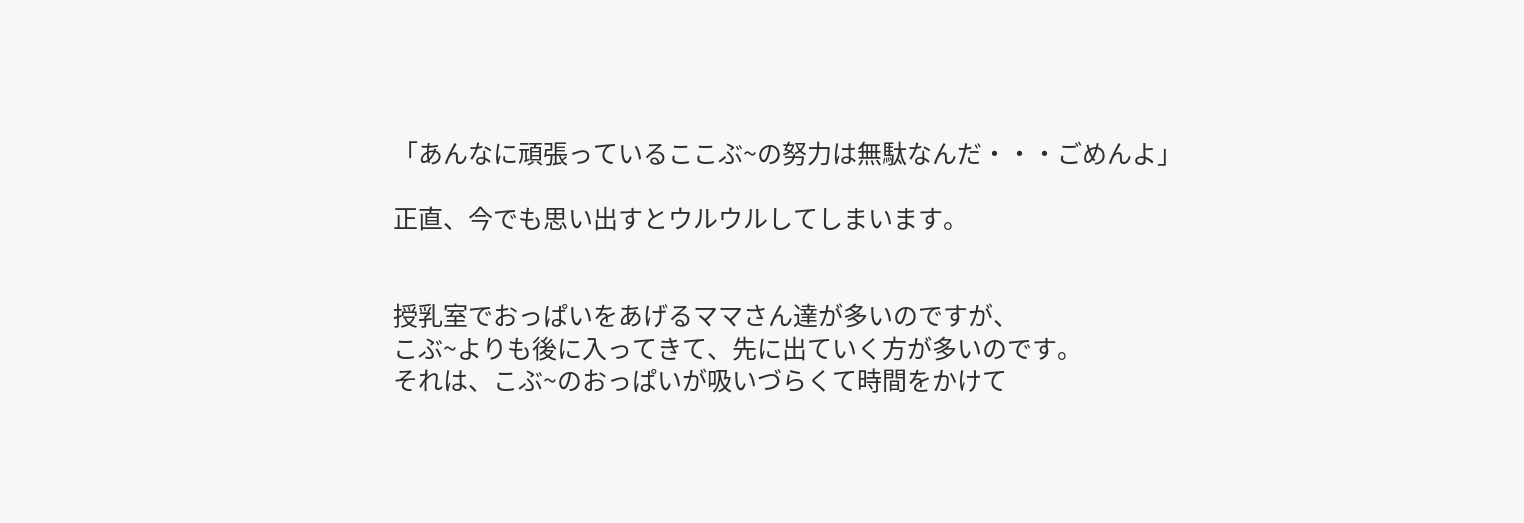「あんなに頑張っているここぶ~の努力は無駄なんだ・・・ごめんよ」

正直、今でも思い出すとウルウルしてしまいます。


授乳室でおっぱいをあげるママさん達が多いのですが、
こぶ~よりも後に入ってきて、先に出ていく方が多いのです。
それは、こぶ~のおっぱいが吸いづらくて時間をかけて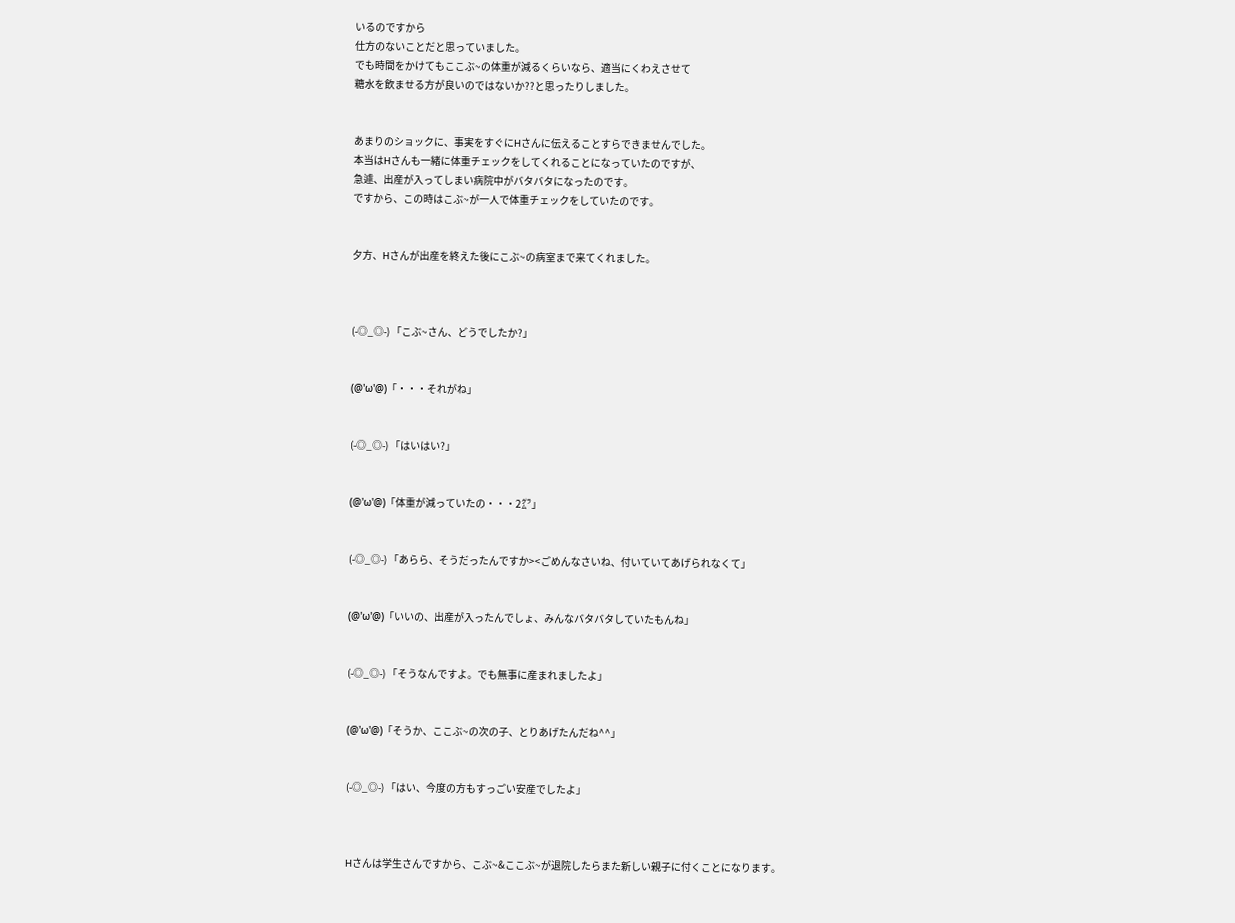いるのですから
仕方のないことだと思っていました。
でも時間をかけてもここぶ~の体重が減るくらいなら、適当にくわえさせて
糖水を飲ませる方が良いのではないか??と思ったりしました。


あまりのショックに、事実をすぐにHさんに伝えることすらできませんでした。
本当はHさんも一緒に体重チェックをしてくれることになっていたのですが、
急遽、出産が入ってしまい病院中がバタバタになったのです。
ですから、この時はこぶ~が一人で体重チェックをしていたのです。


夕方、Hさんが出産を終えた後にこぶ~の病室まで来てくれました。



(-◎_◎-) 「こぶ~さん、どうでしたか?」


(@'ω'@)「・・・それがね」


(-◎_◎-) 「はいはい?」


(@'ω'@)「体重が減っていたの・・・2㌘」


(-◎_◎-) 「あらら、そうだったんですか><ごめんなさいね、付いていてあげられなくて」


(@'ω'@)「いいの、出産が入ったんでしょ、みんなバタバタしていたもんね」


(-◎_◎-) 「そうなんですよ。でも無事に産まれましたよ」


(@'ω'@)「そうか、ここぶ~の次の子、とりあげたんだね^^」


(-◎_◎-) 「はい、今度の方もすっごい安産でしたよ」



Hさんは学生さんですから、こぶ~&ここぶ~が退院したらまた新しい親子に付くことになります。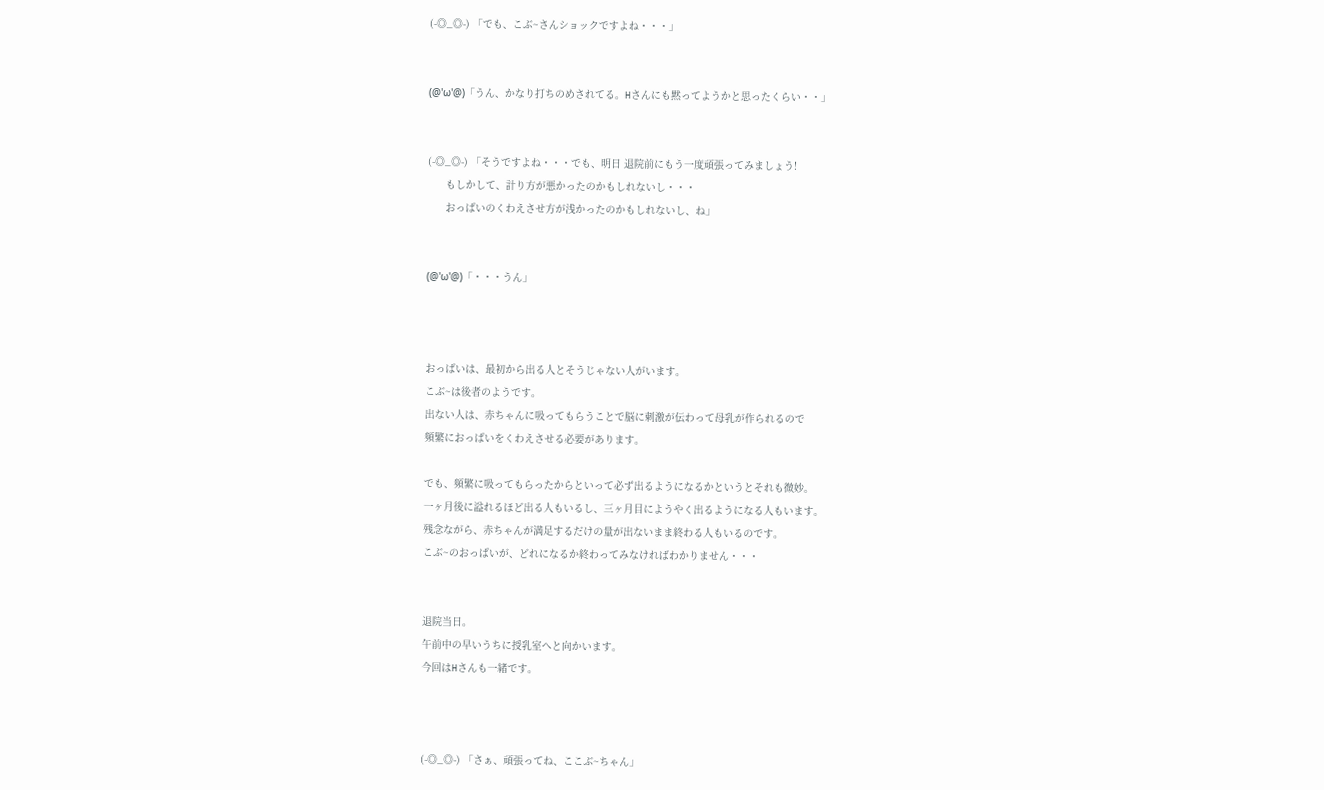(-◎_◎-) 「でも、こぶ~さんショックですよね・・・」


(@'ω'@)「うん、かなり打ちのめされてる。Hさんにも黙ってようかと思ったくらい・・」


(-◎_◎-) 「そうですよね・・・でも、明日 退院前にもう一度頑張ってみましょう!
      もしかして、計り方が悪かったのかもしれないし・・・
      おっぱいのくわえさせ方が浅かったのかもしれないし、ね」


(@'ω'@)「・・・うん」



おっぱいは、最初から出る人とそうじゃない人がいます。
こぶ~は後者のようです。
出ない人は、赤ちゃんに吸ってもらうことで脳に刺激が伝わって母乳が作られるので
頻繁におっぱいをくわえさせる必要があります。

でも、頻繁に吸ってもらったからといって必ず出るようになるかというとそれも微妙。
一ヶ月後に溢れるほど出る人もいるし、三ヶ月目にようやく出るようになる人もいます。
残念ながら、赤ちゃんが満足するだけの量が出ないまま終わる人もいるのです。
こぶ~のおっぱいが、どれになるか終わってみなければわかりません・・・


退院当日。
午前中の早いうちに授乳室へと向かいます。
今回はHさんも一緒です。



(-◎_◎-) 「さぁ、頑張ってね、ここぶ~ちゃん」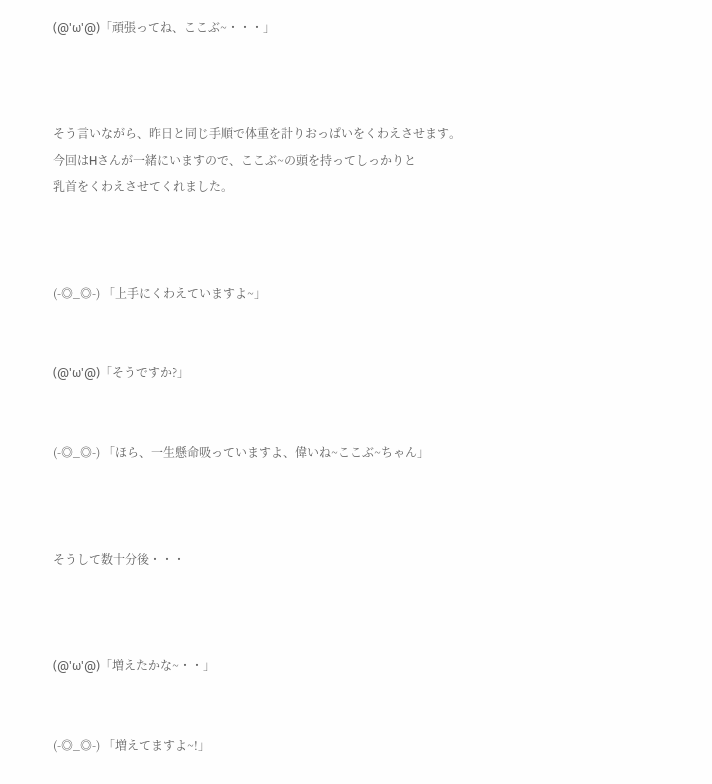(@'ω'@)「頑張ってね、ここぶ~・・・」



そう言いながら、昨日と同じ手順で体重を計りおっぱいをくわえさせます。
今回はHさんが一緒にいますので、ここぶ~の頭を持ってしっかりと
乳首をくわえさせてくれました。



(-◎_◎-) 「上手にくわえていますよ~」


(@'ω'@)「そうですか?」


(-◎_◎-) 「ほら、一生懸命吸っていますよ、偉いね~ここぶ~ちゃん」



そうして数十分後・・・



(@'ω'@)「増えたかな~・・」


(-◎_◎-) 「増えてますよ~!」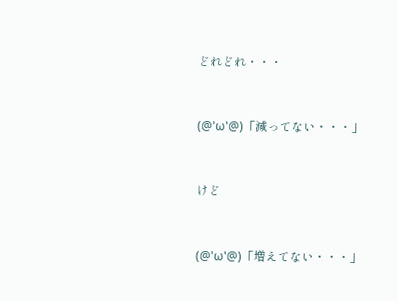どれどれ・・・



(@'ω'@)「減ってない・・・」



けど



(@'ω'@)「増えてない・・・」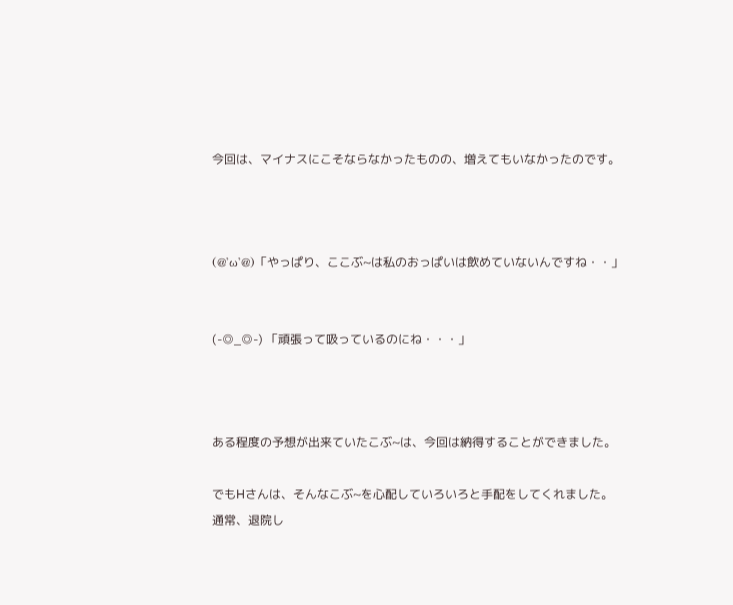今回は、マイナスにこそならなかったものの、増えてもいなかったのです。



(@'ω'@)「やっぱり、ここぶ~は私のおっぱいは飲めていないんですね・・」


(-◎_◎-) 「頑張って吸っているのにね・・・」



ある程度の予想が出来ていたこぶ~は、今回は納得することができました。

でもHさんは、そんなこぶ~を心配していろいろと手配をしてくれました。
通常、退院し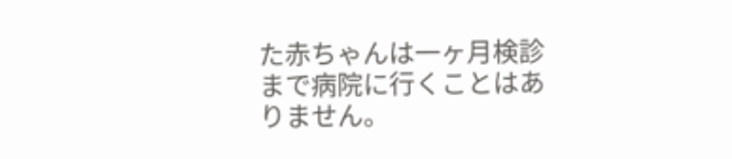た赤ちゃんは一ヶ月検診まで病院に行くことはありません。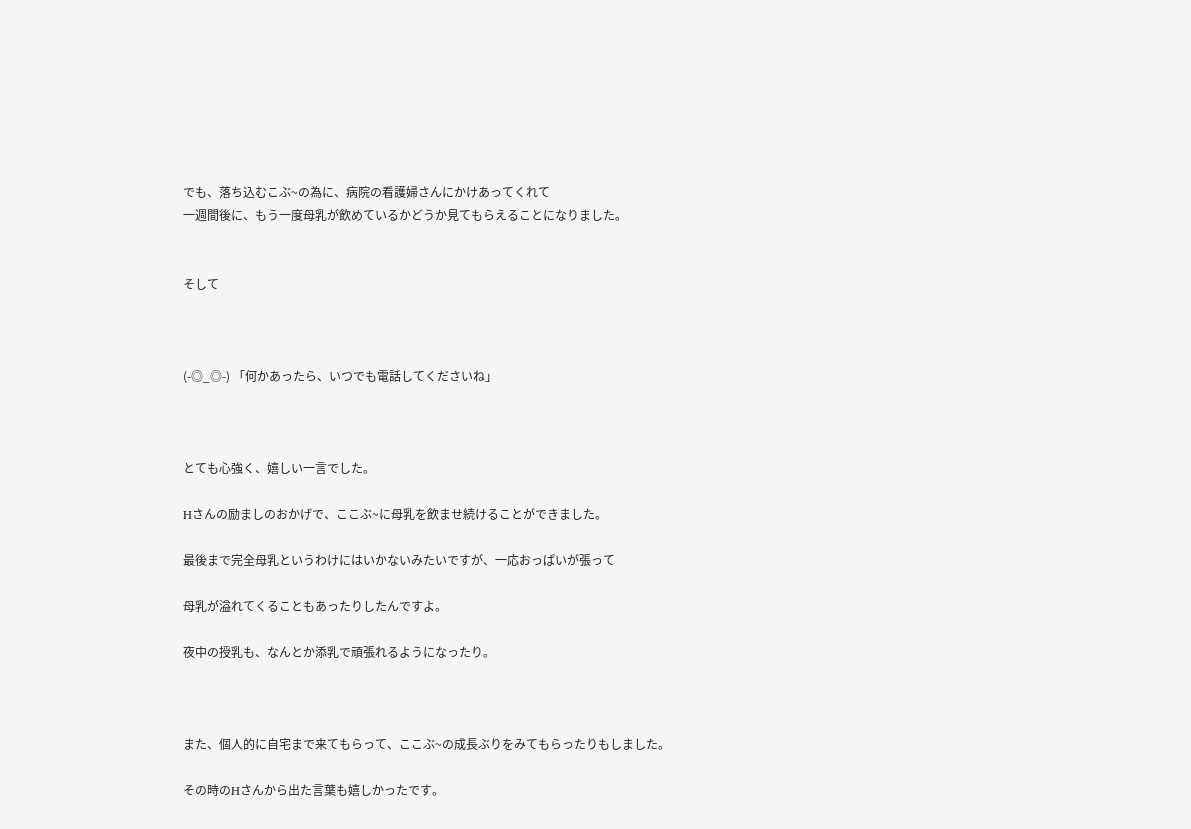でも、落ち込むこぶ~の為に、病院の看護婦さんにかけあってくれて
一週間後に、もう一度母乳が飲めているかどうか見てもらえることになりました。


そして



(-◎_◎-) 「何かあったら、いつでも電話してくださいね」



とても心強く、嬉しい一言でした。

Hさんの励ましのおかげで、ここぶ~に母乳を飲ませ続けることができました。

最後まで完全母乳というわけにはいかないみたいですが、一応おっぱいが張って

母乳が溢れてくることもあったりしたんですよ。

夜中の授乳も、なんとか添乳で頑張れるようになったり。



また、個人的に自宅まで来てもらって、ここぶ~の成長ぶりをみてもらったりもしました。

その時のHさんから出た言葉も嬉しかったです。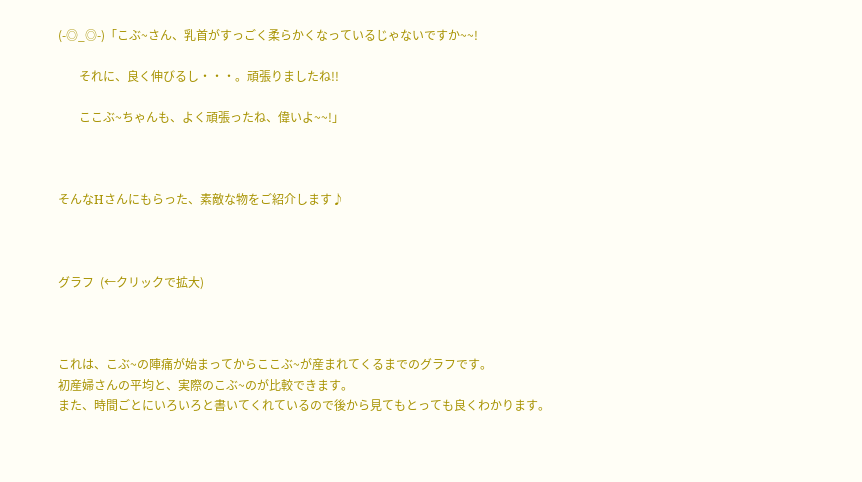(-◎_◎-)「こぶ~さん、乳首がすっごく柔らかくなっているじゃないですか~~!

       それに、良く伸びるし・・・。頑張りましたね!!

       ここぶ~ちゃんも、よく頑張ったね、偉いよ~~!」



そんなHさんにもらった、素敵な物をご紹介します♪



グラフ  (←クリックで拡大)



これは、こぶ~の陣痛が始まってからここぶ~が産まれてくるまでのグラフです。
初産婦さんの平均と、実際のこぶ~のが比較できます。
また、時間ごとにいろいろと書いてくれているので後から見てもとっても良くわかります。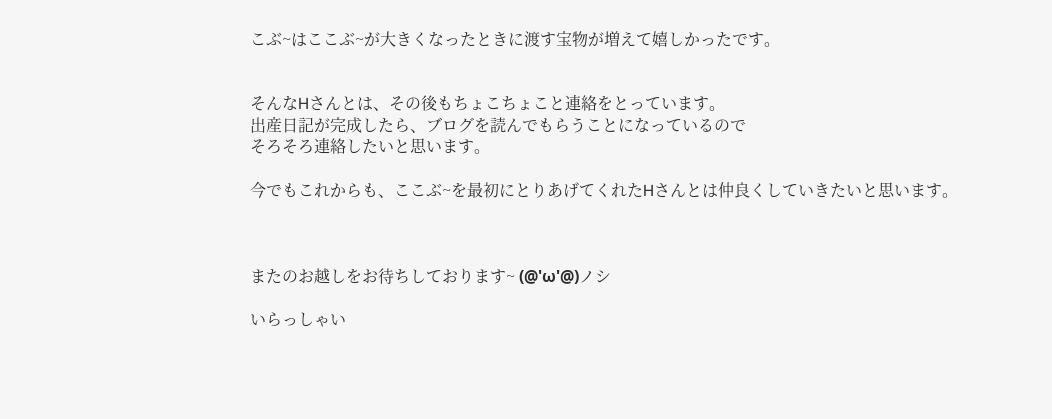こぶ~はここぶ~が大きくなったときに渡す宝物が増えて嬉しかったです。


そんなHさんとは、その後もちょこちょこと連絡をとっています。
出産日記が完成したら、ブログを読んでもらうことになっているので
そろそろ連絡したいと思います。

今でもこれからも、ここぶ~を最初にとりあげてくれたHさんとは仲良くしていきたいと思います。



またのお越しをお待ちしております~ (@'ω'@)ノシ

いらっしゃい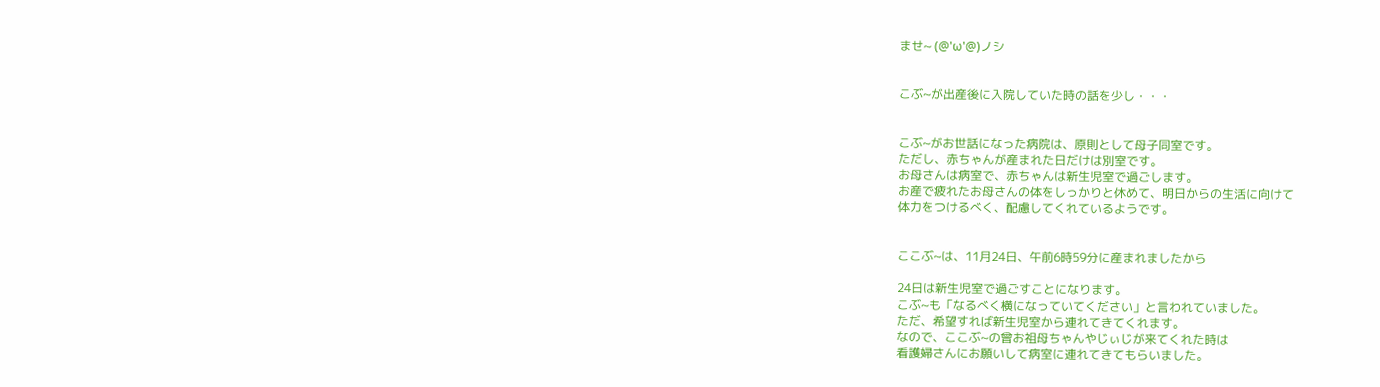ませ~ (@'ω'@)ノシ


こぶ~が出産後に入院していた時の話を少し・・・


こぶ~がお世話になった病院は、原則として母子同室です。
ただし、赤ちゃんが産まれた日だけは別室です。
お母さんは病室で、赤ちゃんは新生児室で過ごします。
お産で疲れたお母さんの体をしっかりと休めて、明日からの生活に向けて
体力をつけるべく、配慮してくれているようです。


ここぶ~は、11月24日、午前6時59分に産まれましたから

24日は新生児室で過ごすことになります。
こぶ~も「なるべく横になっていてください」と言われていました。
ただ、希望すれば新生児室から連れてきてくれます。
なので、ここぶ~の曾お祖母ちゃんやじぃじが来てくれた時は
看護婦さんにお願いして病室に連れてきてもらいました。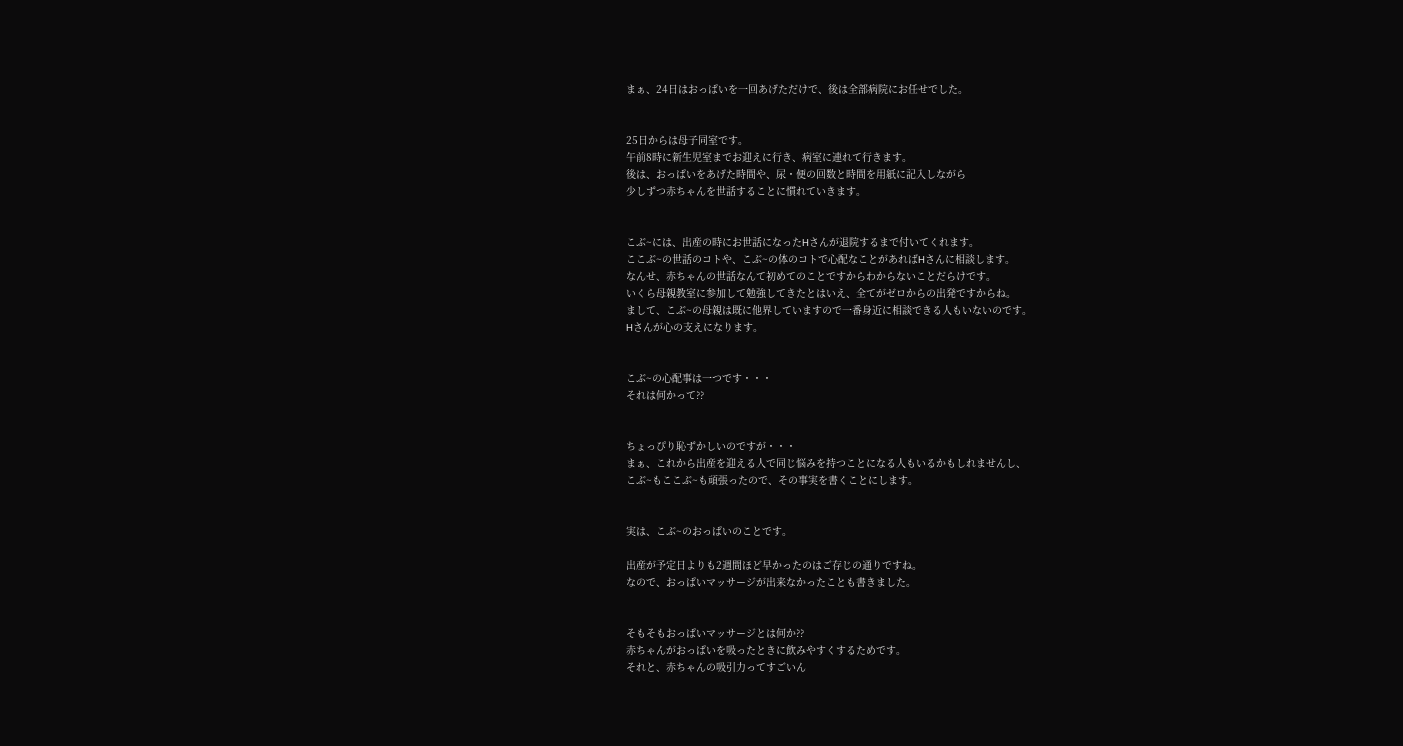まぁ、24日はおっぱいを一回あげただけで、後は全部病院にお任せでした。


25日からは母子同室です。
午前8時に新生児室までお迎えに行き、病室に連れて行きます。
後は、おっぱいをあげた時間や、尿・便の回数と時間を用紙に記入しながら
少しずつ赤ちゃんを世話することに慣れていきます。


こぶ~には、出産の時にお世話になったHさんが退院するまで付いてくれます。
ここぶ~の世話のコトや、こぶ~の体のコトで心配なことがあればHさんに相談します。
なんせ、赤ちゃんの世話なんて初めてのことですからわからないことだらけです。
いくら母親教室に参加して勉強してきたとはいえ、全てがゼロからの出発ですからね。
まして、こぶ~の母親は既に他界していますので一番身近に相談できる人もいないのです。
Hさんが心の支えになります。


こぶ~の心配事は一つです・・・
それは何かって??


ちょっぴり恥ずかしいのですが・・・
まぁ、これから出産を迎える人で同じ悩みを持つことになる人もいるかもしれませんし、
こぶ~もここぶ~も頑張ったので、その事実を書くことにします。


実は、こぶ~のおっぱいのことです。

出産が予定日よりも2週間ほど早かったのはご存じの通りですね。
なので、おっぱいマッサージが出来なかったことも書きました。


そもそもおっぱいマッサージとは何か??
赤ちゃんがおっぱいを吸ったときに飲みやすくするためです。
それと、赤ちゃんの吸引力ってすごいん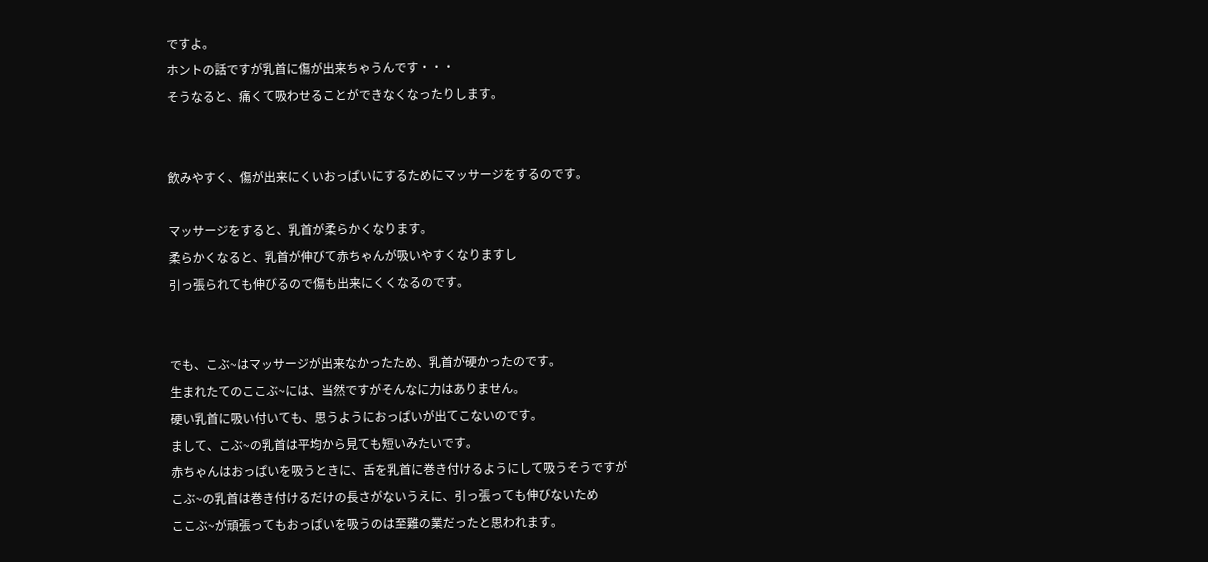ですよ。
ホントの話ですが乳首に傷が出来ちゃうんです・・・
そうなると、痛くて吸わせることができなくなったりします。


飲みやすく、傷が出来にくいおっぱいにするためにマッサージをするのです。

マッサージをすると、乳首が柔らかくなります。
柔らかくなると、乳首が伸びて赤ちゃんが吸いやすくなりますし
引っ張られても伸びるので傷も出来にくくなるのです。


でも、こぶ~はマッサージが出来なかったため、乳首が硬かったのです。
生まれたてのここぶ~には、当然ですがそんなに力はありません。
硬い乳首に吸い付いても、思うようにおっぱいが出てこないのです。
まして、こぶ~の乳首は平均から見ても短いみたいです。
赤ちゃんはおっぱいを吸うときに、舌を乳首に巻き付けるようにして吸うそうですが
こぶ~の乳首は巻き付けるだけの長さがないうえに、引っ張っても伸びないため
ここぶ~が頑張ってもおっぱいを吸うのは至難の業だったと思われます。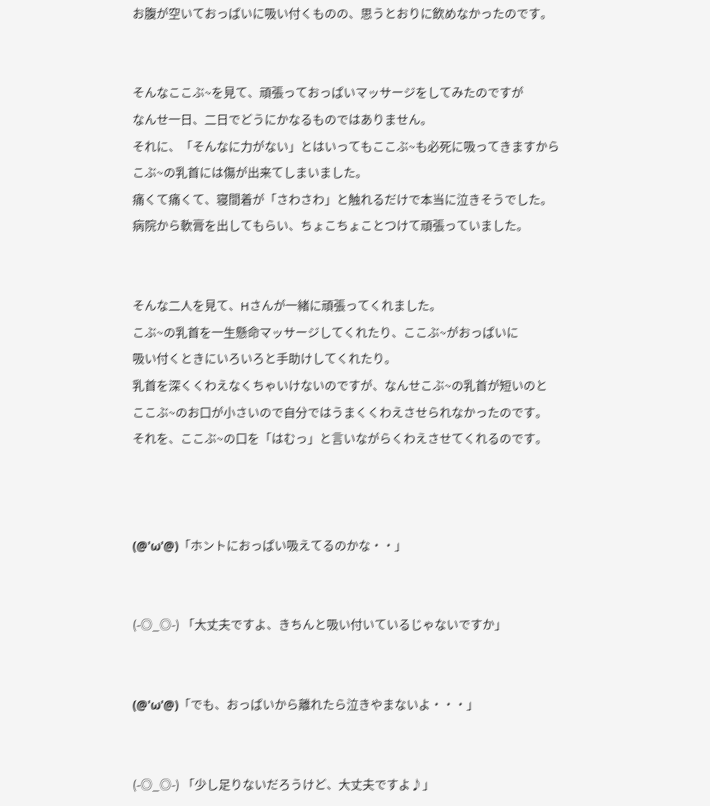お腹が空いておっぱいに吸い付くものの、思うとおりに飲めなかったのです。


そんなここぶ~を見て、頑張っておっぱいマッサージをしてみたのですが
なんせ一日、二日でどうにかなるものではありません。
それに、「そんなに力がない」とはいってもここぶ~も必死に吸ってきますから
こぶ~の乳首には傷が出来てしまいました。
痛くて痛くて、寝間着が「さわさわ」と触れるだけで本当に泣きそうでした。
病院から軟膏を出してもらい、ちょこちょことつけて頑張っていました。


そんな二人を見て、Hさんが一緒に頑張ってくれました。
こぶ~の乳首を一生懸命マッサージしてくれたり、ここぶ~がおっぱいに
吸い付くときにいろいろと手助けしてくれたり。
乳首を深くくわえなくちゃいけないのですが、なんせこぶ~の乳首が短いのと
ここぶ~のお口が小さいので自分ではうまくくわえさせられなかったのです。
それを、ここぶ~の口を「はむっ」と言いながらくわえさせてくれるのです。



(@'ω'@)「ホントにおっぱい吸えてるのかな・・」


(-◎_◎-) 「大丈夫ですよ、きちんと吸い付いているじゃないですか」


(@'ω'@)「でも、おっぱいから離れたら泣きやまないよ・・・」


(-◎_◎-) 「少し足りないだろうけど、大丈夫ですよ♪」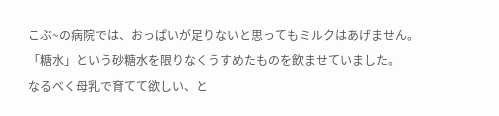こぶ~の病院では、おっぱいが足りないと思ってもミルクはあげません。
「糖水」という砂糖水を限りなくうすめたものを飲ませていました。
なるべく母乳で育てて欲しい、と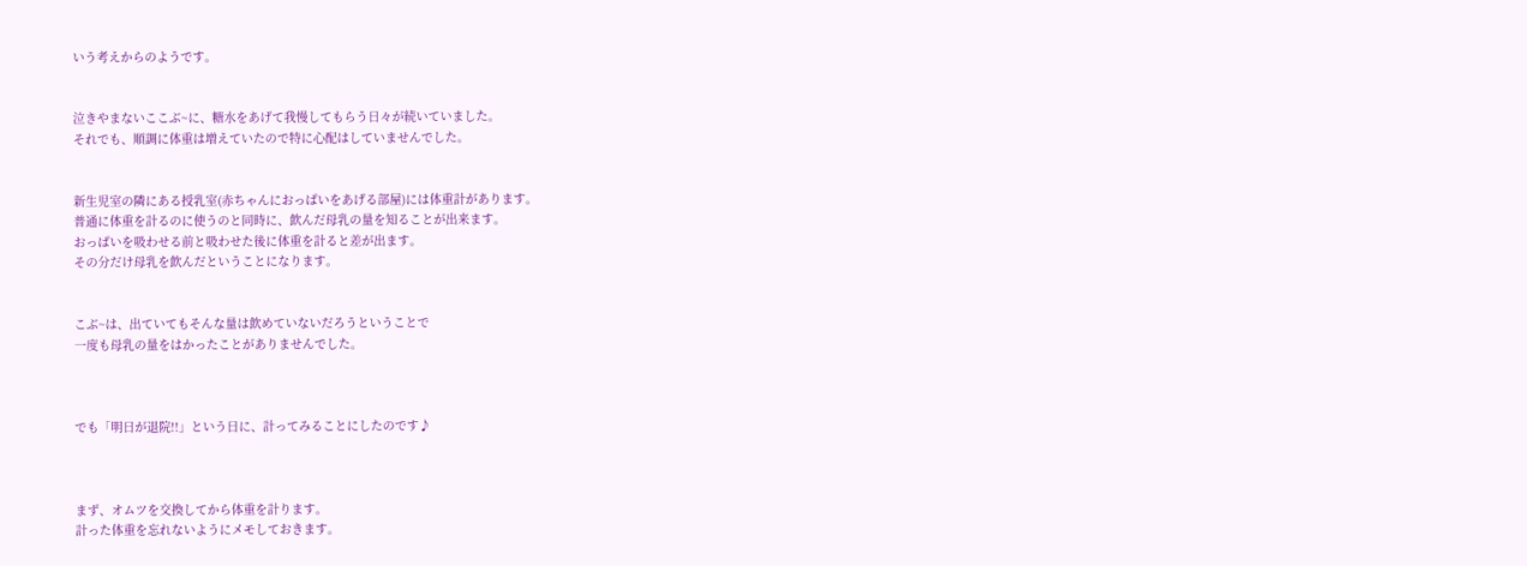いう考えからのようです。


泣きやまないここぶ~に、糖水をあげて我慢してもらう日々が続いていました。
それでも、順調に体重は増えていたので特に心配はしていませんでした。


新生児室の隣にある授乳室(赤ちゃんにおっぱいをあげる部屋)には体重計があります。
普通に体重を計るのに使うのと同時に、飲んだ母乳の量を知ることが出来ます。
おっぱいを吸わせる前と吸わせた後に体重を計ると差が出ます。
その分だけ母乳を飲んだということになります。


こぶ~は、出ていてもそんな量は飲めていないだろうということで
一度も母乳の量をはかったことがありませんでした。



でも「明日が退院!!」という日に、計ってみることにしたのです♪



まず、オムツを交換してから体重を計ります。
計った体重を忘れないようにメモしておきます。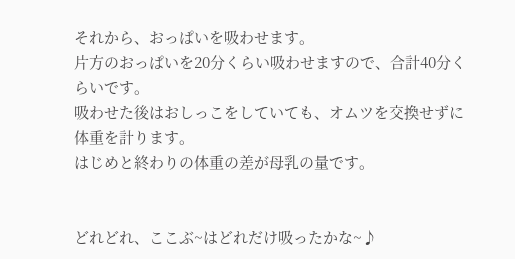それから、おっぱいを吸わせます。
片方のおっぱいを20分くらい吸わせますので、合計40分くらいです。
吸わせた後はおしっこをしていても、オムツを交換せずに体重を計ります。
はじめと終わりの体重の差が母乳の量です。


どれどれ、ここぶ~はどれだけ吸ったかな~♪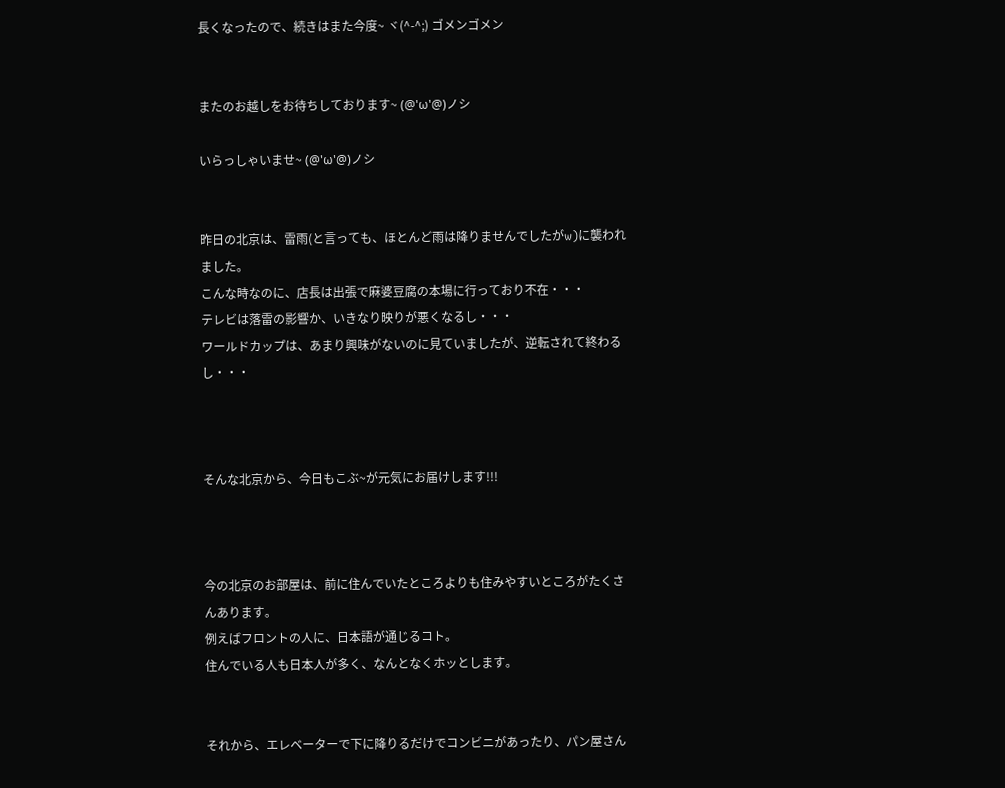長くなったので、続きはまた今度~ ヾ(^-^;) ゴメンゴメン


またのお越しをお待ちしております~ (@'ω'@)ノシ

いらっしゃいませ~ (@'ω'@)ノシ


昨日の北京は、雷雨(と言っても、ほとんど雨は降りませんでしたがw)に襲われました。
こんな時なのに、店長は出張で麻婆豆腐の本場に行っており不在・・・
テレビは落雷の影響か、いきなり映りが悪くなるし・・・
ワールドカップは、あまり興味がないのに見ていましたが、逆転されて終わるし・・・



そんな北京から、今日もこぶ~が元気にお届けします!!!



今の北京のお部屋は、前に住んでいたところよりも住みやすいところがたくさんあります。
例えばフロントの人に、日本語が通じるコト。
住んでいる人も日本人が多く、なんとなくホッとします。


それから、エレベーターで下に降りるだけでコンビニがあったり、パン屋さん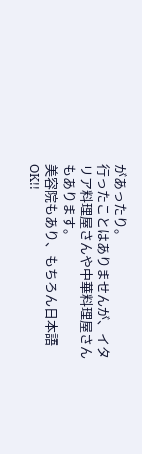があったり。
行ったことはありませんが、イタリア料理屋さんや中華料理屋さんもあります。
美容院もあり、もちろん日本語OK!!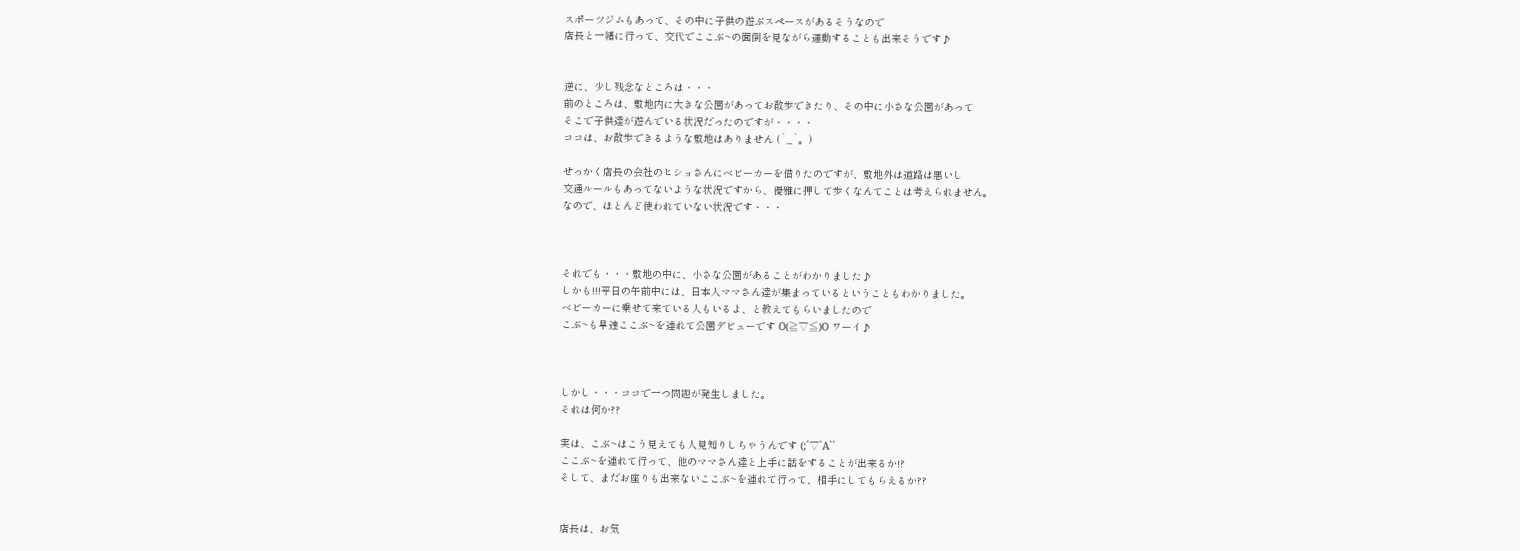スポーツジムもあって、その中に子供の遊ぶスペースがあるそうなので
店長と一緒に行って、交代でここぶ~の面倒を見ながら運動することも出来そうです♪


逆に、少し残念なところは・・・
前のところは、敷地内に大きな公園があってお散歩できたり、その中に小さな公園があって
そこで子供達が遊んでいる状況だったのですが・・・・
ココは、お散歩できるような敷地はありません (´_`。)

せっかく店長の会社のヒショさんにベビーカーを借りたのですが、敷地外は道路は悪いし
交通ルールもあってないような状況ですから、優雅に押して歩くなんてことは考えられません。
なので、ほとんど使われていない状況です・・・



それでも・・・敷地の中に、小さな公園があることがわかりました♪
しかも!!!平日の午前中には、日本人ママさん達が集まっているということもわかりました。
ベビーカーに乗せて来ている人もいるよ、と教えてもらいましたので
こぶ~も早速ここぶ~を連れて公園デビューです O(≧▽≦)O ワーイ♪



しかし・・・ココで一つ問題が発生しました。
それは何か??

実は、こぶ~はこう見えても人見知りしちゃうんです (;´▽`A``
ここぶ~を連れて行って、他のママさん達と上手に話をすることが出来るか!?
そして、まだお座りも出来ないここぶ~を連れて行って、相手にしてもらえるか??


店長は、お気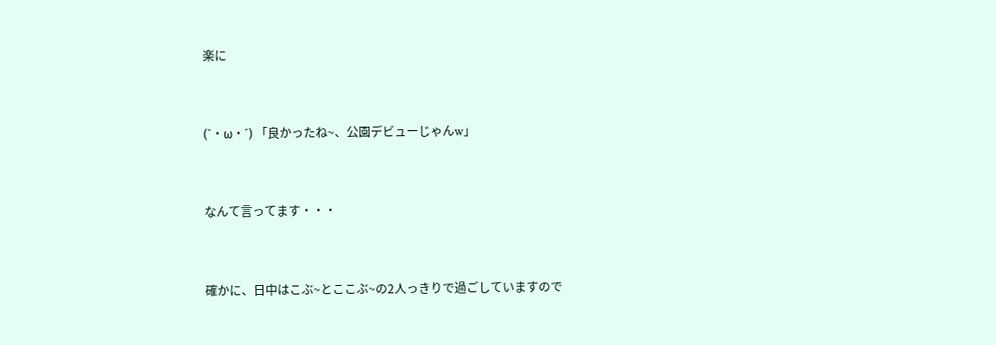楽に



(`・ω・´) 「良かったね~、公園デビューじゃんw」



なんて言ってます・・・



確かに、日中はこぶ~とここぶ~の2人っきりで過ごしていますので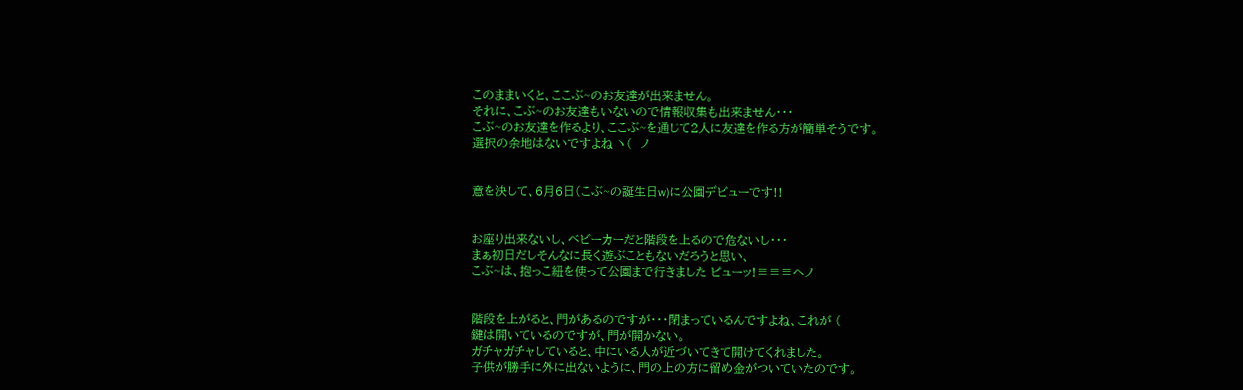このままいくと、ここぶ~のお友達が出来ません。
それに、こぶ~のお友達もいないので情報収集も出来ません・・・
こぶ~のお友達を作るより、ここぶ~を通じて2人に友達を作る方が簡単そうです。
選択の余地はないですよね ヽ(  ノ


意を決して、6月6日(こぶ~の誕生日w)に公園デビューです!!


お座り出来ないし、ベビーカーだと階段を上るので危ないし・・・
まぁ初日だしそんなに長く遊ぶこともないだろうと思い、
こぶ~は、抱っこ紐を使って公園まで行きました ピューッ!≡≡≡ヘノ


階段を上がると、門があるのですが・・・閉まっているんですよね、これが (
鍵は開いているのですが、門が開かない。
ガチャガチャしていると、中にいる人が近づいてきて開けてくれました。
子供が勝手に外に出ないように、門の上の方に留め金がついていたのです。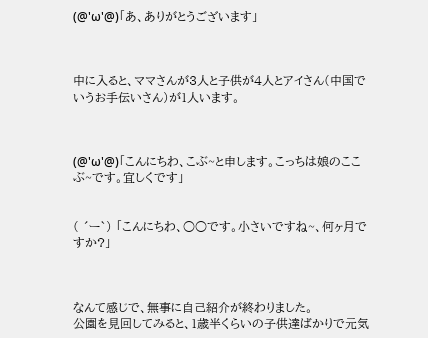(@'ω'@)「あ、ありがとうございます」



中に入ると、ママさんが3人と子供が4人とアイさん(中国でいうお手伝いさん)が1人います。



(@'ω'@)「こんにちわ、こぶ~と申します。こっちは娘のここぶ~です。宜しくです」


( ´ー`) 「こんにちわ、○○です。小さいですね~、何ヶ月ですか?」



なんて感じで、無事に自己紹介が終わりました。
公園を見回してみると、1歳半くらいの子供達ばかりで元気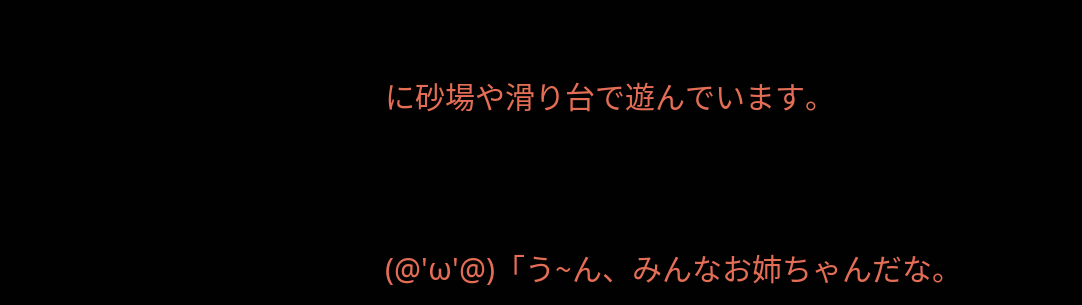に砂場や滑り台で遊んでいます。



(@'ω'@)「う~ん、みんなお姉ちゃんだな。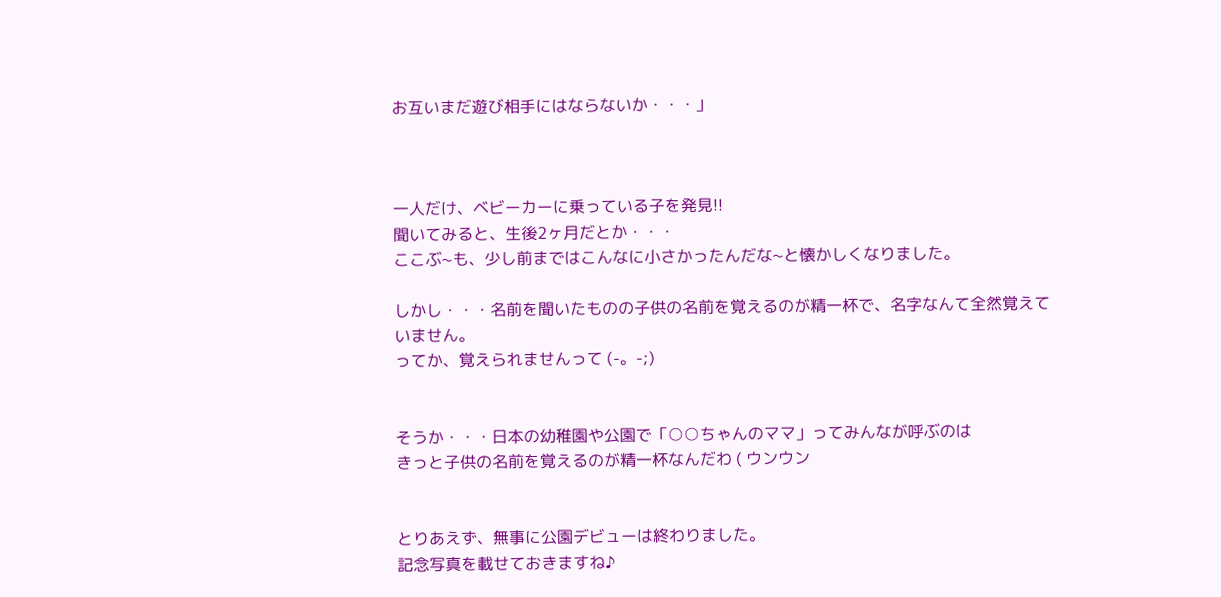お互いまだ遊び相手にはならないか・・・」



一人だけ、ベビーカーに乗っている子を発見!!
聞いてみると、生後2ヶ月だとか・・・
ここぶ~も、少し前まではこんなに小さかったんだな~と懐かしくなりました。

しかし・・・名前を聞いたものの子供の名前を覚えるのが精一杯で、名字なんて全然覚えていません。
ってか、覚えられませんって (-。-;)


そうか・・・日本の幼稚園や公園で「○○ちゃんのママ」ってみんなが呼ぶのは
きっと子供の名前を覚えるのが精一杯なんだわ ( ウンウン


とりあえず、無事に公園デビューは終わりました。
記念写真を載せておきますね♪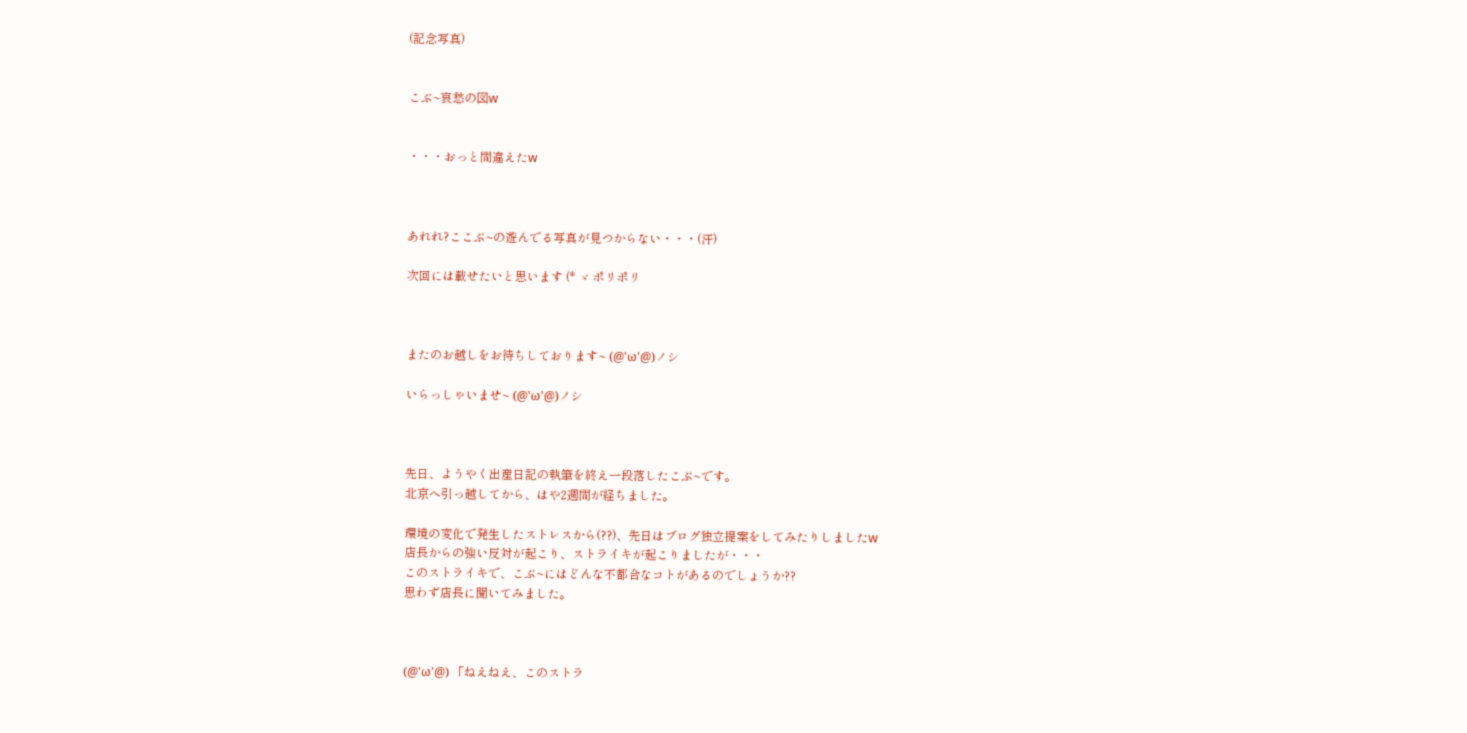(記念写真)


こぶ~哀愁の図w


・・・おっと間違えたw



あれれ?ここぶ~の遊んでる写真が見つからない・・・(汗)

次回には載せたいと思います (* ゞ ポリポリ



またのお越しをお待ちしております~ (@'ω'@)ノシ

いらっしゃいませ~ (@'ω'@)ノシ



先日、ようやく出産日記の執筆を終え一段落したこぶ~です。
北京へ引っ越してから、はや2週間が経ちました。

環境の変化で発生したストレスから(??)、先日はブログ独立提案をしてみたりしましたw
店長からの強い反対が起こり、ストライキが起こりましたが・・・
このストライキで、こぶ~にはどんな不都合なコトがあるのでしょうか??
思わず店長に聞いてみました。



(@'ω'@) 「ねえねえ、このストラ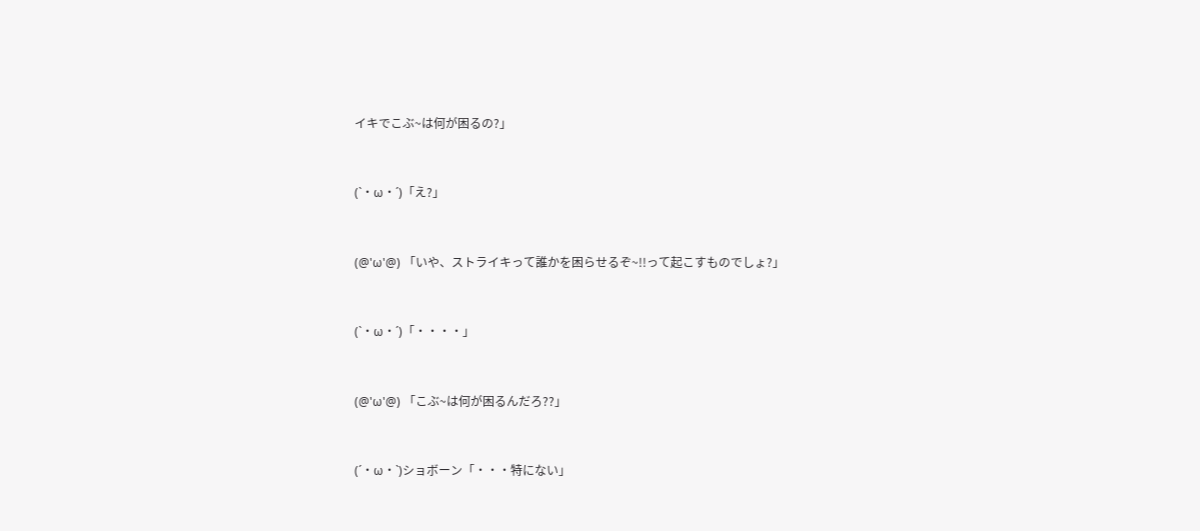イキでこぶ~は何が困るの?」


(`・ω・´)「え?」


(@'ω'@) 「いや、ストライキって誰かを困らせるぞ~!!って起こすものでしょ?」


(`・ω・´)「・・・・」


(@'ω'@) 「こぶ~は何が困るんだろ??」


(´・ω・`)ショボーン「・・・特にない」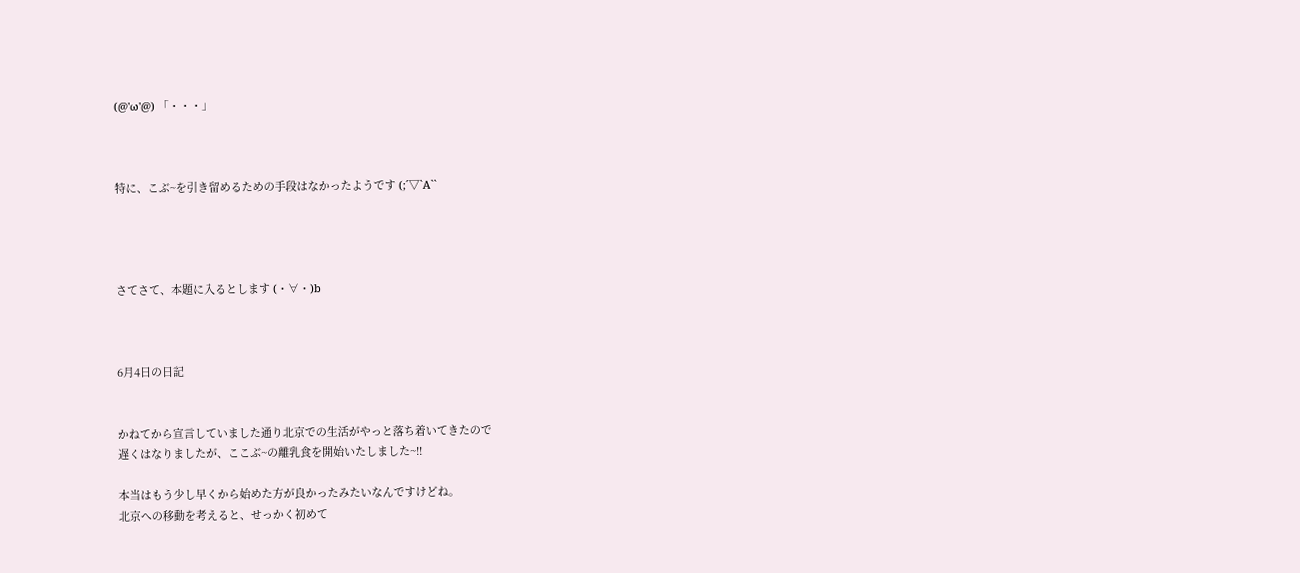(@'ω'@) 「・・・」



特に、こぶ~を引き留めるための手段はなかったようです (;´▽`A``




さてさて、本題に入るとします (・∀・)b



6月4日の日記


かねてから宣言していました通り北京での生活がやっと落ち着いてきたので
遅くはなりましたが、ここぶ~の離乳食を開始いたしました~!!

本当はもう少し早くから始めた方が良かったみたいなんですけどね。
北京への移動を考えると、せっかく初めて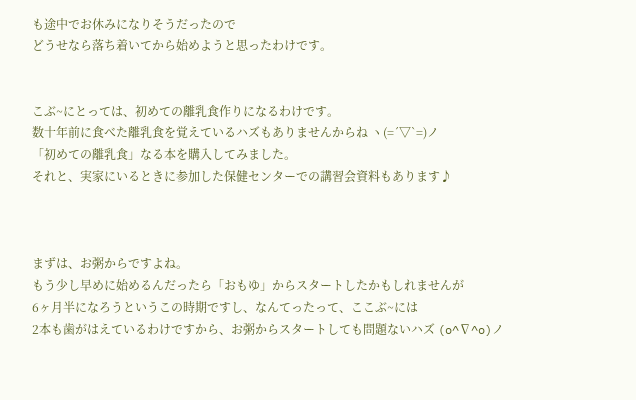も途中でお休みになりそうだったので
どうせなら落ち着いてから始めようと思ったわけです。


こぶ~にとっては、初めての離乳食作りになるわけです。
数十年前に食べた離乳食を覚えているハズもありませんからね ヽ(=´▽`=)ノ
「初めての離乳食」なる本を購入してみました。
それと、実家にいるときに参加した保健センターでの講習会資料もあります♪



まずは、お粥からですよね。
もう少し早めに始めるんだったら「おもゆ」からスタートしたかもしれませんが
6ヶ月半になろうというこの時期ですし、なんてったって、ここぶ~には
2本も歯がはえているわけですから、お粥からスタートしても問題ないハズ (o^∇^o)ノ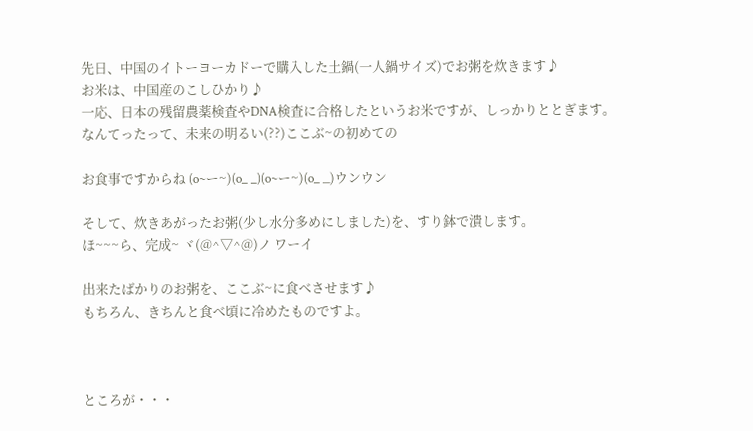先日、中国のイトーヨーカドーで購入した土鍋(一人鍋サイズ)でお粥を炊きます♪
お米は、中国産のこしひかり♪
一応、日本の残留農薬検査やDNA検査に合格したというお米ですが、しっかりととぎます。
なんてったって、未来の明るい(??)ここぶ~の初めての

お食事ですからね (o~ー~)(o_ _)(o~ー~)(o_ _)ウンウン

そして、炊きあがったお粥(少し水分多めにしました)を、すり鉢で潰します。
ほ~~~ら、完成~ ヾ(@^▽^@)ノ ワーイ

出来たばかりのお粥を、ここぶ~に食べさせます♪
もちろん、きちんと食べ頃に冷めたものですよ。



ところが・・・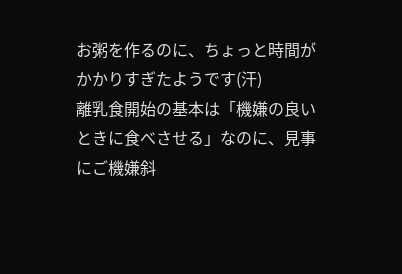お粥を作るのに、ちょっと時間がかかりすぎたようです(汗)
離乳食開始の基本は「機嫌の良いときに食べさせる」なのに、見事にご機嫌斜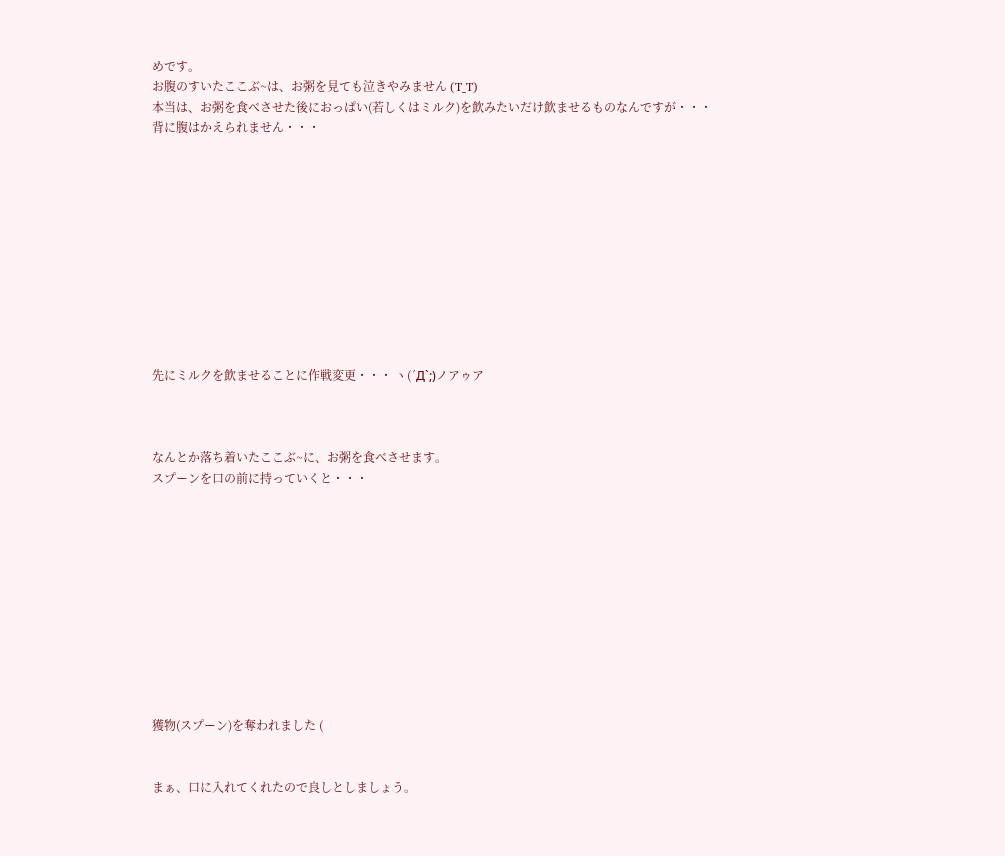めです。
お腹のすいたここぶ~は、お粥を見ても泣きやみません (T_T)
本当は、お粥を食べさせた後におっぱい(若しくはミルク)を飲みたいだけ飲ませるものなんですが・・・
背に腹はかえられません・・・











先にミルクを飲ませることに作戦変更・・・ ヽ(´Д`;)ノアゥア



なんとか落ち着いたここぶ~に、お粥を食べさせます。
スプーンを口の前に持っていくと・・・











獲物(スプーン)を奪われました (


まぁ、口に入れてくれたので良しとしましょう。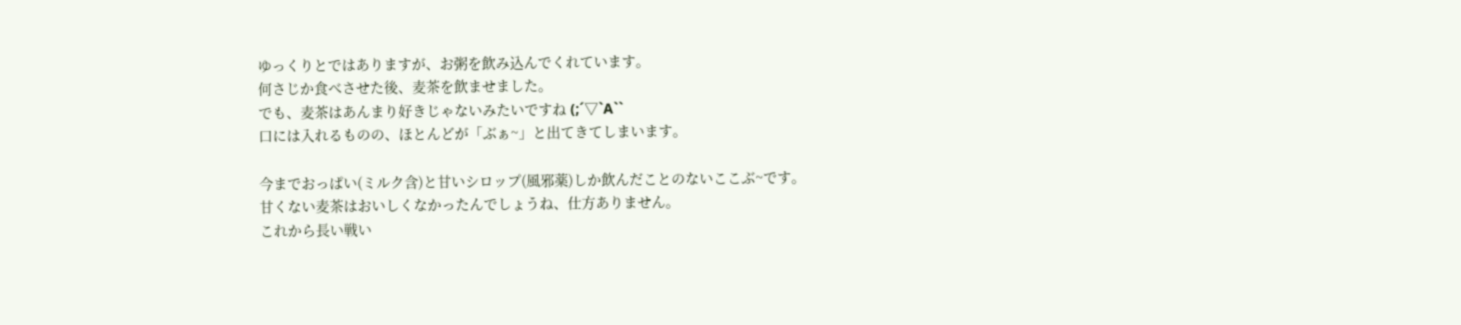ゆっくりとではありますが、お粥を飲み込んでくれています。
何さじか食べさせた後、麦茶を飲ませました。
でも、麦茶はあんまり好きじゃないみたいですね (;´▽`A``
口には入れるものの、ほとんどが「ぶぁ~」と出てきてしまいます。

今までおっぱい(ミルク含)と甘いシロップ(風邪薬)しか飲んだことのないここぶ~です。
甘くない麦茶はおいしくなかったんでしょうね、仕方ありません。
これから長い戦い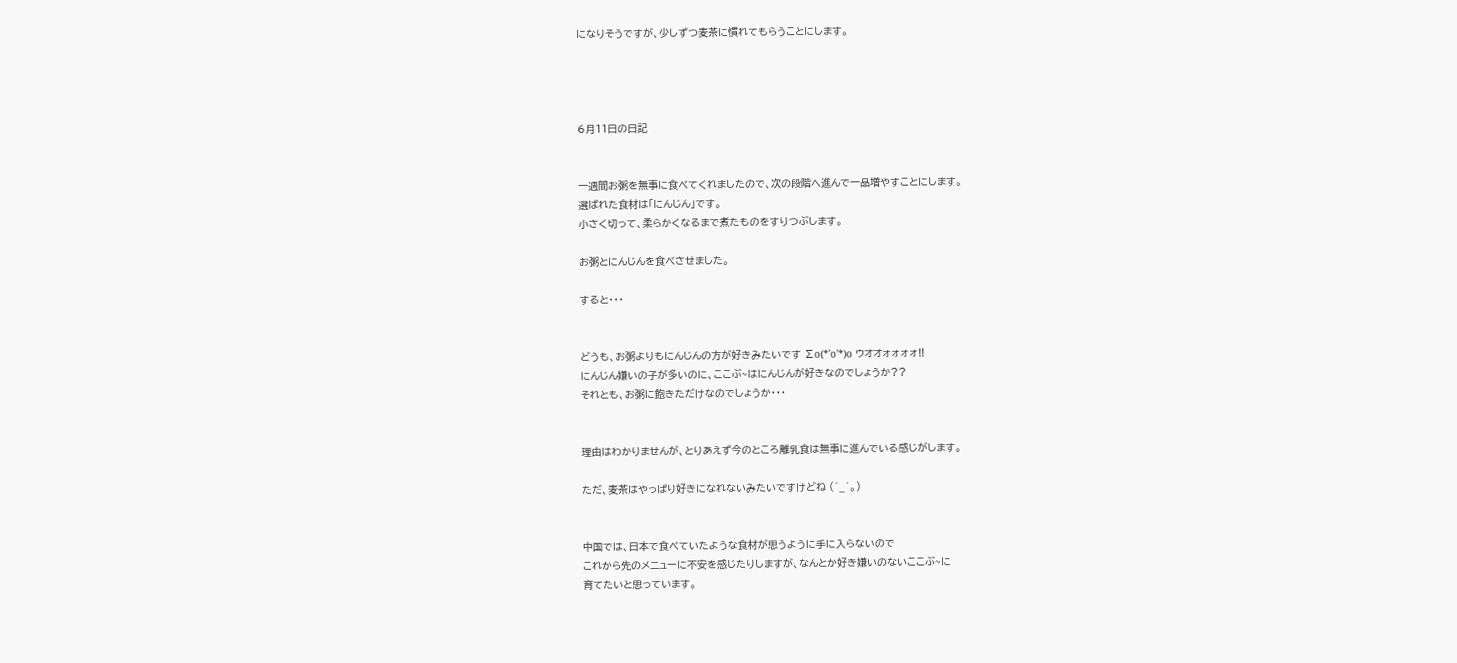になりそうですが、少しずつ麦茶に慣れてもらうことにします。




6月11日の日記


一週間お粥を無事に食べてくれましたので、次の段階へ進んで一品増やすことにします。
選ばれた食材は「にんじん」です。
小さく切って、柔らかくなるまで煮たものをすりつぶします。

お粥とにんじんを食べさせました。

すると・・・


どうも、お粥よりもにんじんの方が好きみたいです ∑o(*'o'*)o ウオオォォォォ!!
にんじん嫌いの子が多いのに、ここぶ~はにんじんが好きなのでしょうか??
それとも、お粥に飽きただけなのでしょうか・・・


理由はわかりませんが、とりあえず今のところ離乳食は無事に進んでいる感じがします。

ただ、麦茶はやっぱり好きになれないみたいですけどね (´_`。)


中国では、日本で食べていたような食材が思うように手に入らないので
これから先のメニューに不安を感じたりしますが、なんとか好き嫌いのないここぶ~に
育てたいと思っています。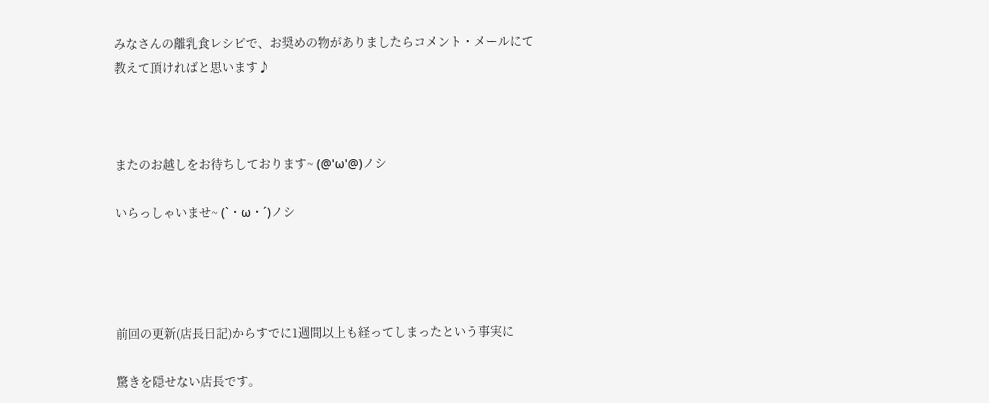みなさんの離乳食レシピで、お奨めの物がありましたらコメント・メールにて
教えて頂ければと思います♪



またのお越しをお待ちしております~ (@'ω'@)ノシ

いらっしゃいませ~ (`・ω・´)ノシ




前回の更新(店長日記)からすでに1週間以上も経ってしまったという事実に

驚きを隠せない店長です。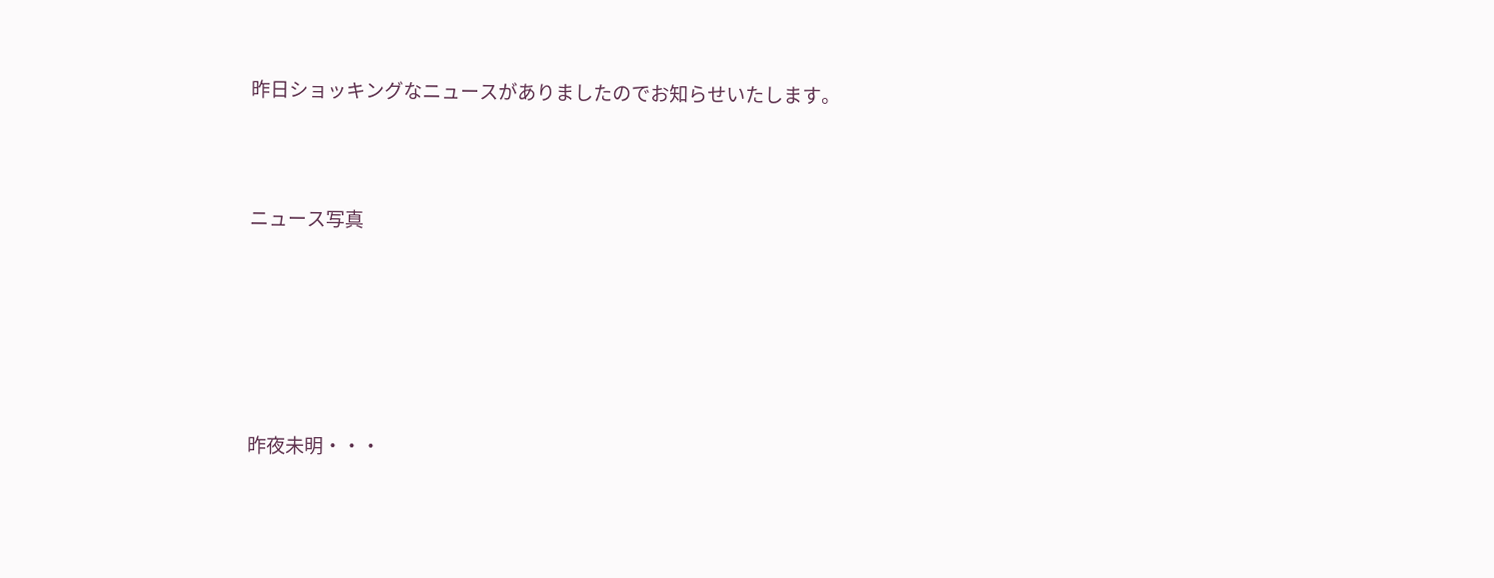昨日ショッキングなニュースがありましたのでお知らせいたします。



ニュース写真






昨夜未明・・・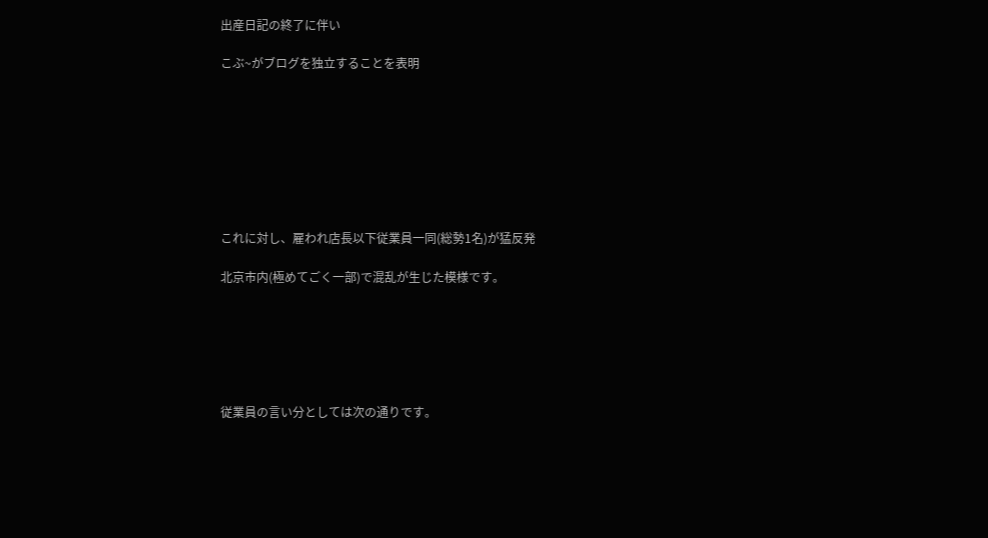出産日記の終了に伴い

こぶ~がブログを独立することを表明








これに対し、雇われ店長以下従業員一同(総勢1名)が猛反発

北京市内(極めてごく一部)で混乱が生じた模様です。






従業員の言い分としては次の通りです。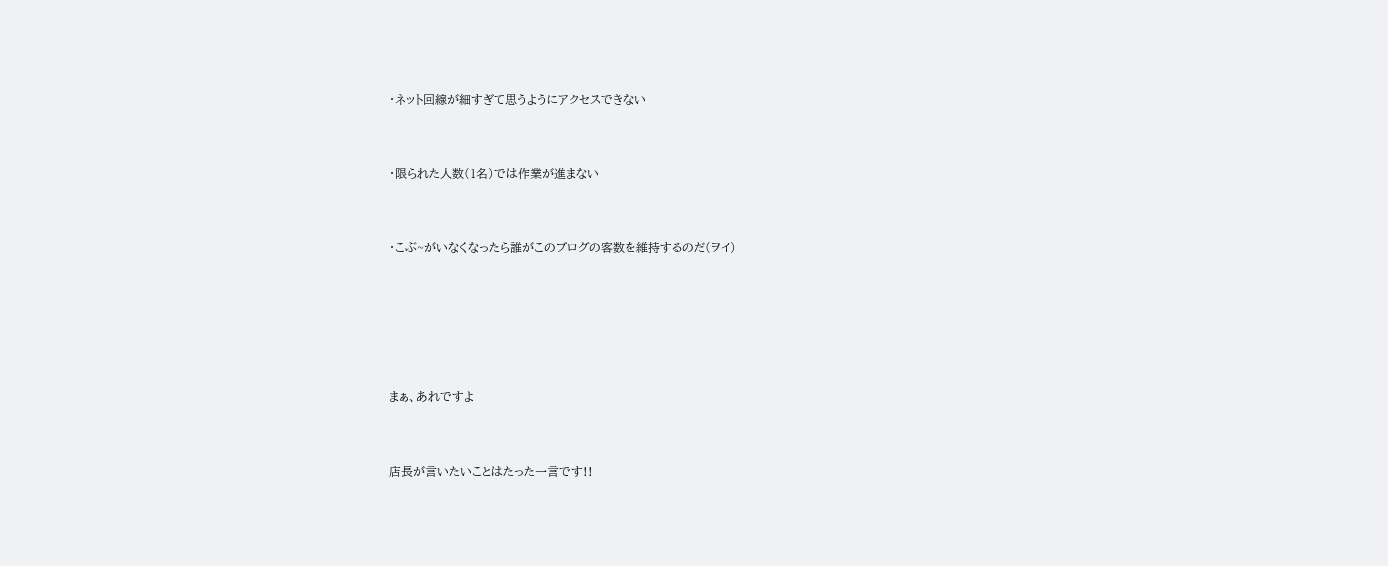・ネット回線が細すぎて思うようにアクセスできない


・限られた人数(1名)では作業が進まない


・こぶ~がいなくなったら誰がこのブログの客数を維持するのだ(ヲイ)





まぁ、あれですよ


店長が言いたいことはたった一言です!!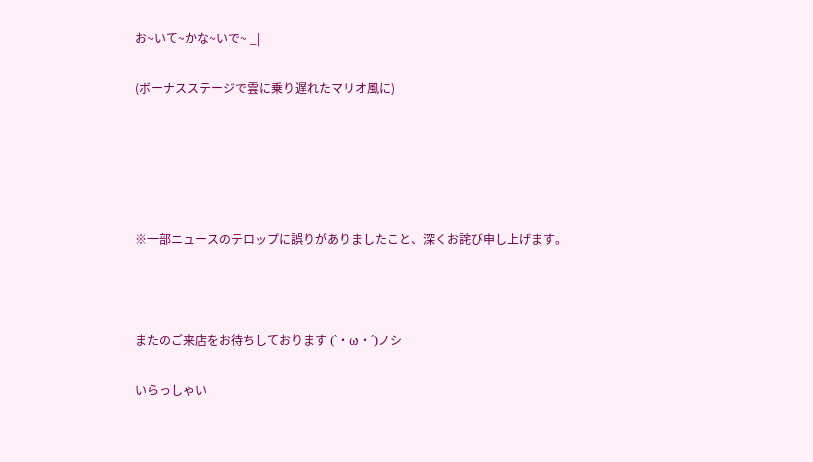お~いて~かな~いで~ _|

(ボーナスステージで雲に乗り遅れたマリオ風に)





※一部ニュースのテロップに誤りがありましたこと、深くお詫び申し上げます。



またのご来店をお待ちしております (`・ω・´)ノシ

いらっしゃい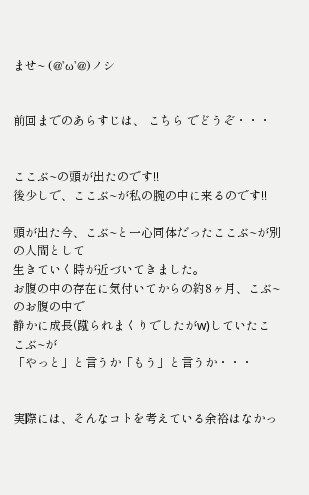ませ~ (@'ω'@)ノシ


前回までのあらすじは、 こちら でどうぞ・・・


ここぶ~の頭が出たのです!!
後少しで、ここぶ~が私の腕の中に来るのです!!

頭が出た今、こぶ~と一心同体だったここぶ~が別の人間として
生きていく時が近づいてきました。
お腹の中の存在に気付いてからの約8ヶ月、こぶ~のお腹の中で
静かに成長(蹴られまくりでしたがw)していたここぶ~が
「やっと」と言うか「もう」と言うか・・・


実際には、そんなコトを考えている余裕はなかっ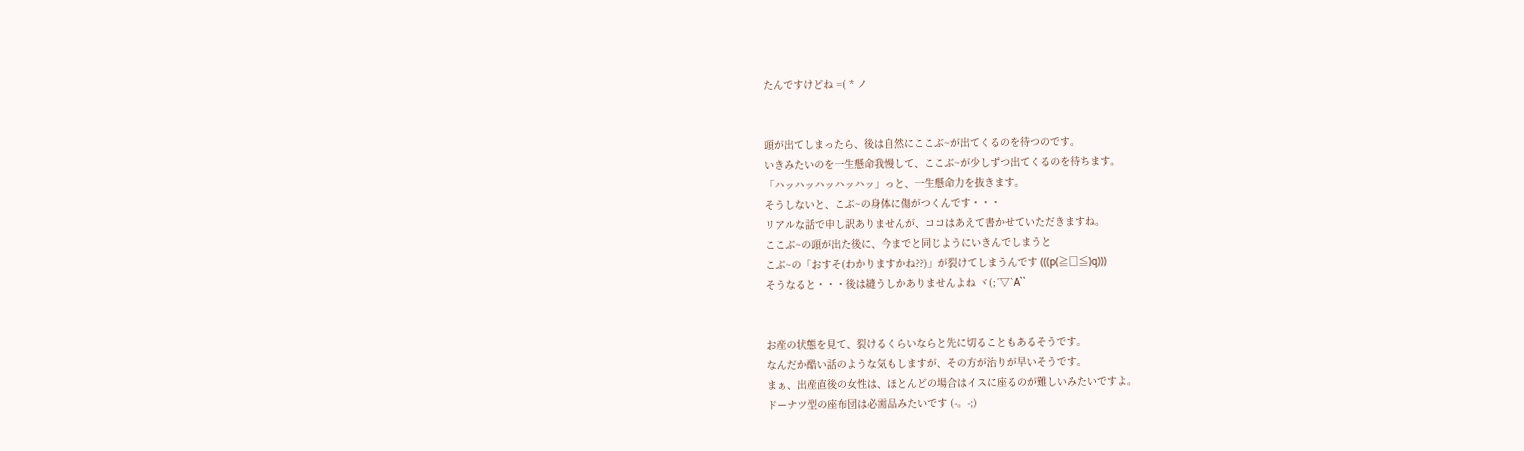たんですけどね =( * ノ


頭が出てしまったら、後は自然にここぶ~が出てくるのを待つのです。
いきみたいのを一生懸命我慢して、ここぶ~が少しずつ出てくるのを待ちます。
「ハッハッハッハッハッ」っと、一生懸命力を抜きます。
そうしないと、こぶ~の身体に傷がつくんです・・・
リアルな話で申し訳ありませんが、ココはあえて書かせていただきますね。
ここぶ~の頭が出た後に、今までと同じようにいきんでしまうと
こぶ~の「おすそ(わかりますかね??)」が裂けてしまうんです (((p(≧□≦)q)))
そうなると・・・後は縫うしかありませんよね ヾ(;´▽`A``


お産の状態を見て、裂けるくらいならと先に切ることもあるそうです。
なんだか酷い話のような気もしますが、その方が治りが早いそうです。
まぁ、出産直後の女性は、ほとんどの場合はイスに座るのが難しいみたいですよ。
ドーナツ型の座布団は必需品みたいです (-。-;)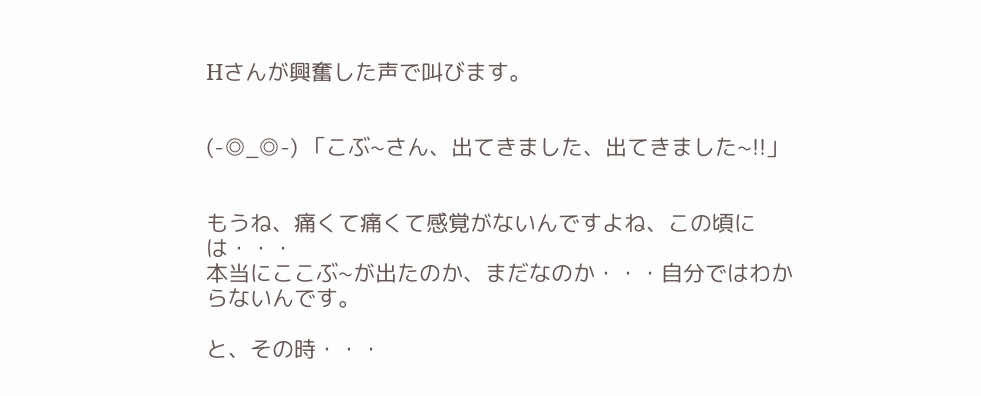Hさんが興奮した声で叫びます。


(-◎_◎-) 「こぶ~さん、出てきました、出てきました~!!」


もうね、痛くて痛くて感覚がないんですよね、この頃には・・・
本当にここぶ~が出たのか、まだなのか・・・自分ではわからないんです。

と、その時・・・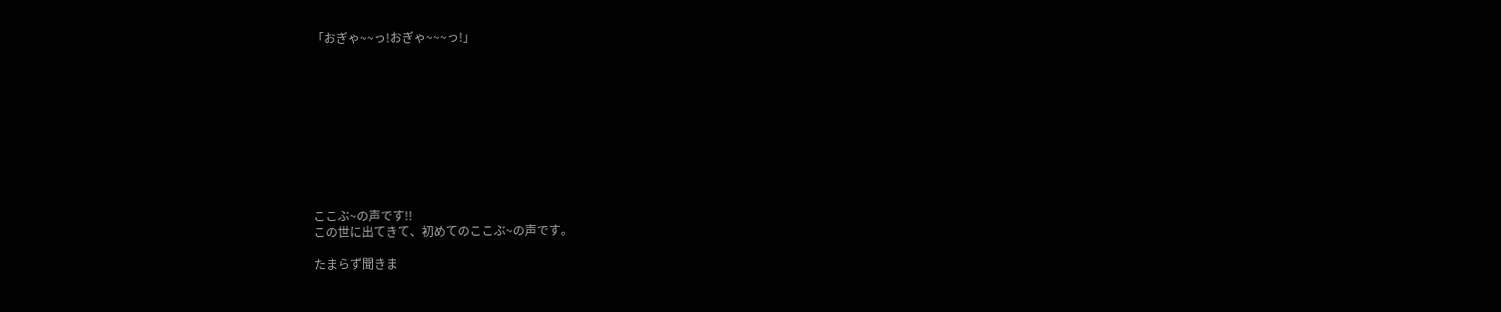「おぎゃ~~っ!おぎゃ~~~っ!」










ここぶ~の声です!!
この世に出てきて、初めてのここぶ~の声です。

たまらず聞きま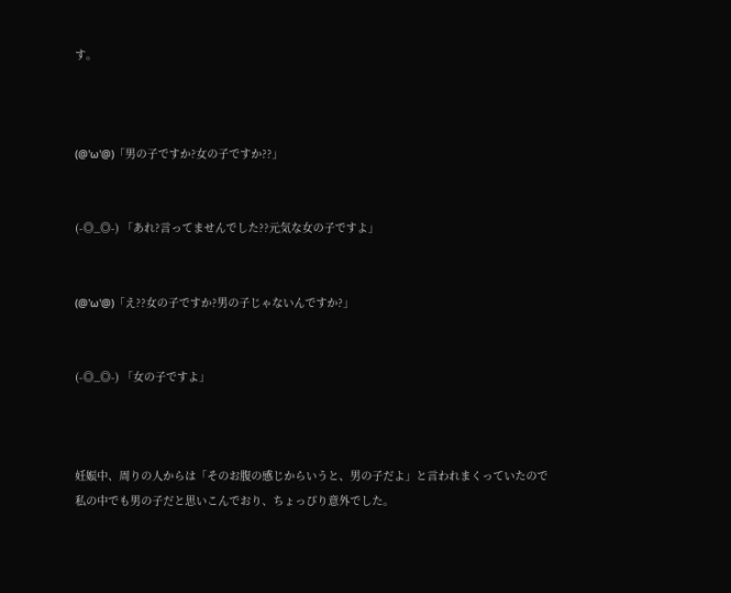す。



(@'ω'@)「男の子ですか?女の子ですか??」


(-◎_◎-) 「あれ?言ってませんでした??元気な女の子ですよ」


(@'ω'@)「え??女の子ですか?男の子じゃないんですか?」


(-◎_◎-) 「女の子ですよ」



妊娠中、周りの人からは「そのお腹の感じからいうと、男の子だよ」と言われまくっていたので
私の中でも男の子だと思いこんでおり、ちょっぴり意外でした。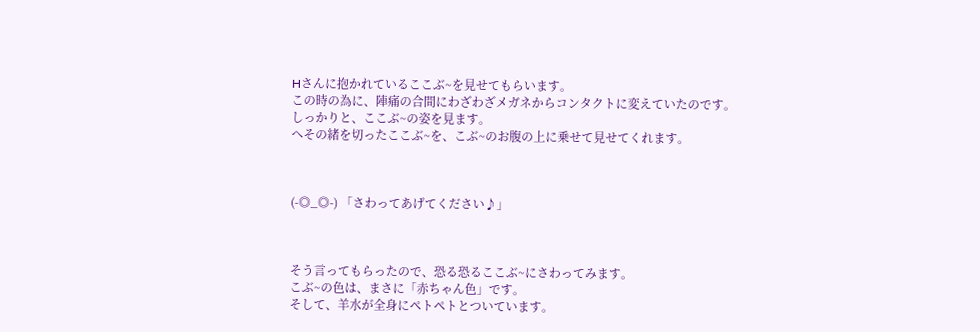Hさんに抱かれているここぶ~を見せてもらいます。
この時の為に、陣痛の合間にわざわざメガネからコンタクトに変えていたのです。
しっかりと、ここぶ~の姿を見ます。
へその緒を切ったここぶ~を、こぶ~のお腹の上に乗せて見せてくれます。



(-◎_◎-) 「さわってあげてください♪」



そう言ってもらったので、恐る恐るここぶ~にさわってみます。
こぶ~の色は、まさに「赤ちゃん色」です。
そして、羊水が全身にペトペトとついています。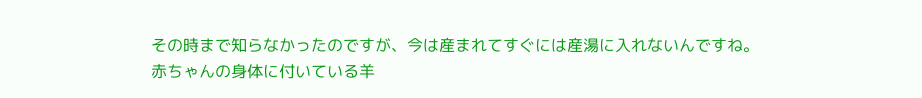その時まで知らなかったのですが、今は産まれてすぐには産湯に入れないんですね。
赤ちゃんの身体に付いている羊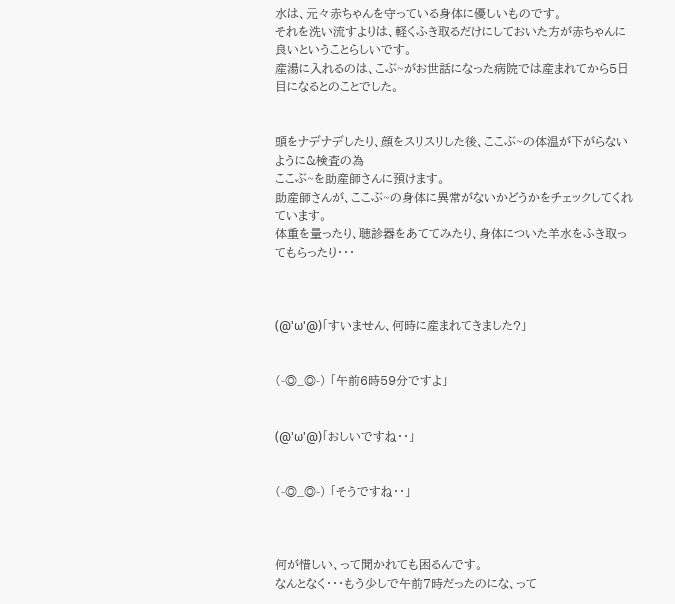水は、元々赤ちゃんを守っている身体に優しいものです。
それを洗い流すよりは、軽くふき取るだけにしておいた方が赤ちゃんに良いということらしいです。
産湯に入れるのは、こぶ~がお世話になった病院では産まれてから5日目になるとのことでした。


頭をナデナデしたり、顔をスリスリした後、ここぶ~の体温が下がらないように&検査の為
ここぶ~を助産師さんに預けます。
助産師さんが、ここぶ~の身体に異常がないかどうかをチェックしてくれています。
体重を量ったり、聴診器をあててみたり、身体についた羊水をふき取ってもらったり・・・



(@'ω'@)「すいません、何時に産まれてきました?」


(-◎_◎-) 「午前6時59分ですよ」


(@'ω'@)「おしいですね・・」


(-◎_◎-) 「そうですね・・」



何が惜しい、って聞かれても困るんです。
なんとなく・・・もう少しで午前7時だったのにな、って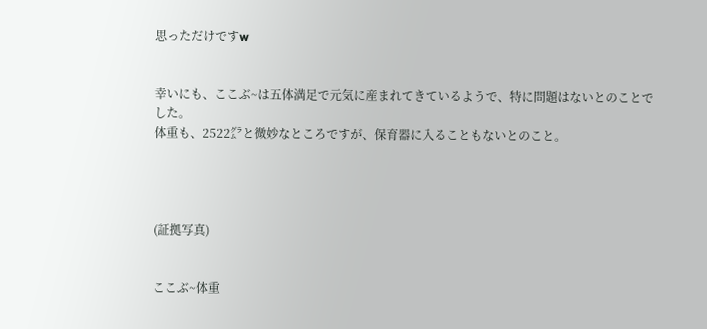思っただけですw


幸いにも、ここぶ~は五体満足で元気に産まれてきているようで、特に問題はないとのことでした。
体重も、2522㌘と微妙なところですが、保育器に入ることもないとのこと。




(証拠写真)


ここぶ~体重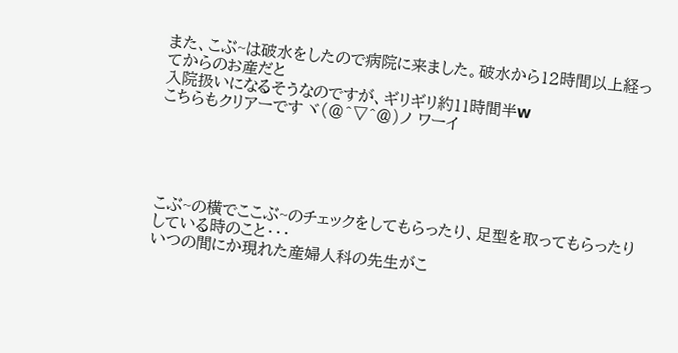また、こぶ~は破水をしたので病院に来ました。破水から12時間以上経ってからのお産だと
入院扱いになるそうなのですが、ギリギリ約11時間半w
こちらもクリアーです ヾ(@^▽^@)ノ ワーイ





こぶ~の横でここぶ~のチェックをしてもらったり、足型を取ってもらったりしている時のこと・・・
いつの間にか現れた産婦人科の先生がこ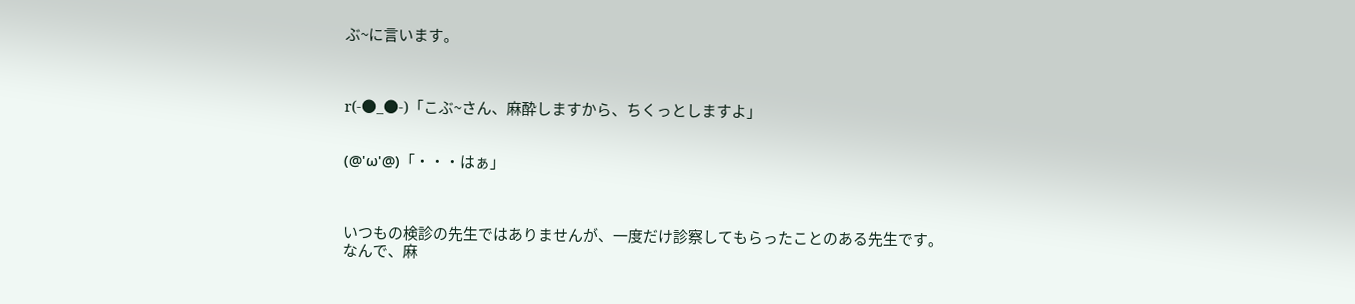ぶ~に言います。



r(-●_●-)「こぶ~さん、麻酔しますから、ちくっとしますよ」


(@'ω'@)「・・・はぁ」



いつもの検診の先生ではありませんが、一度だけ診察してもらったことのある先生です。
なんで、麻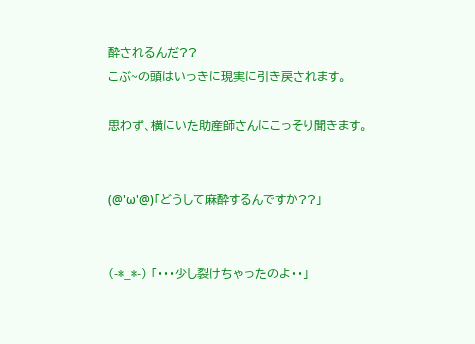酔されるんだ??
こぶ~の頭はいっきに現実に引き戻されます。

思わず、横にいた助産師さんにこっそり聞きます。


(@'ω'@)「どうして麻酔するんですか??」


(-*_*-) 「・・・少し裂けちゃったのよ・・」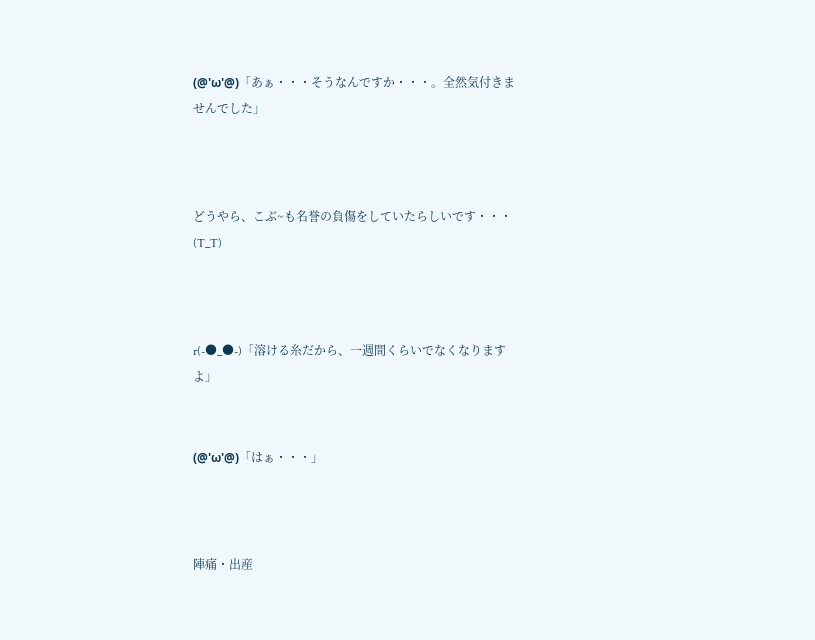(@'ω'@)「あぁ・・・そうなんですか・・・。全然気付きませんでした」



どうやら、こぶ~も名誉の負傷をしていたらしいです・・・ (T_T)



r(-●_●-)「溶ける糸だから、一週間くらいでなくなりますよ」


(@'ω'@)「はぁ・・・」



陣痛・出産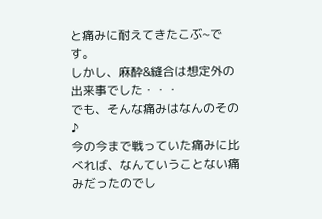と痛みに耐えてきたこぶ~です。
しかし、麻酔&縫合は想定外の出来事でした・・・
でも、そんな痛みはなんのその♪
今の今まで戦っていた痛みに比べれば、なんていうことない痛みだったのでし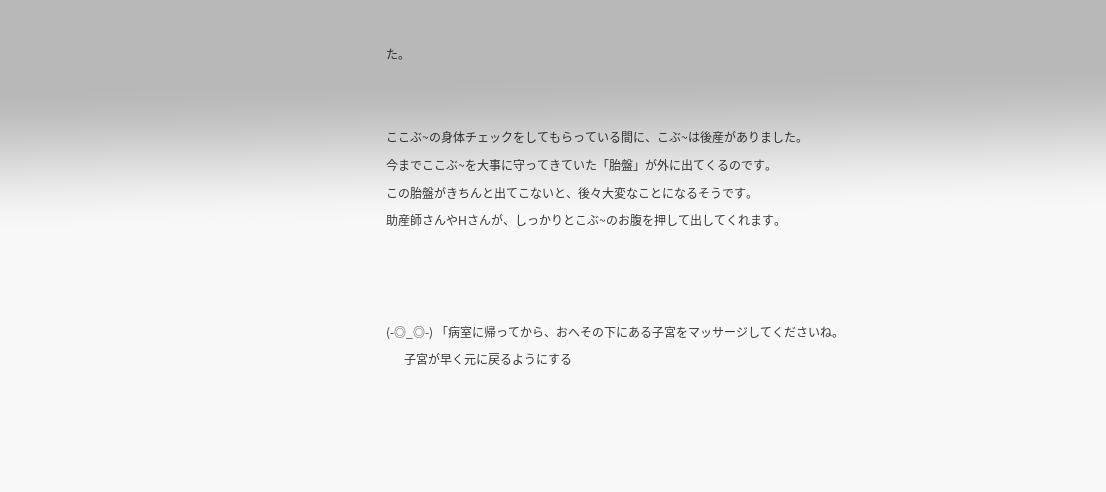た。


ここぶ~の身体チェックをしてもらっている間に、こぶ~は後産がありました。
今までここぶ~を大事に守ってきていた「胎盤」が外に出てくるのです。
この胎盤がきちんと出てこないと、後々大変なことになるそうです。
助産師さんやHさんが、しっかりとこぶ~のお腹を押して出してくれます。



(-◎_◎-) 「病室に帰ってから、おへその下にある子宮をマッサージしてくださいね。
      子宮が早く元に戻るようにする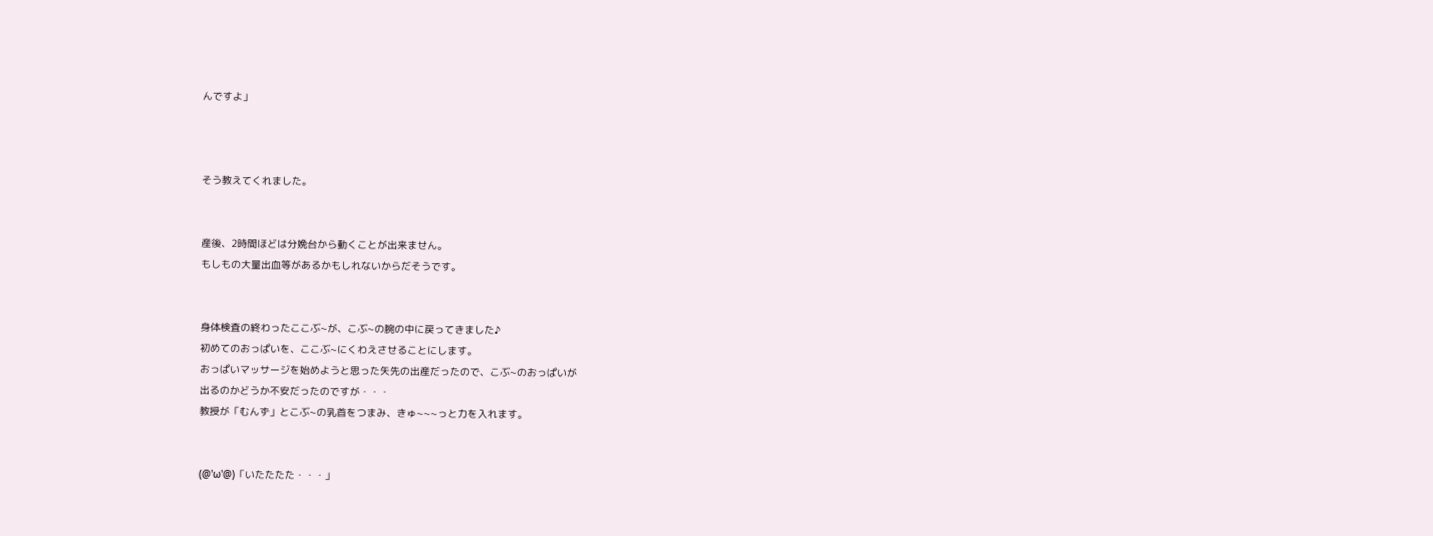んですよ」



そう教えてくれました。


産後、2時間ほどは分娩台から動くことが出来ません。
もしもの大量出血等があるかもしれないからだそうです。


身体検査の終わったここぶ~が、こぶ~の腕の中に戻ってきました♪
初めてのおっぱいを、ここぶ~にくわえさせることにします。
おっぱいマッサージを始めようと思った矢先の出産だったので、こぶ~のおっぱいが
出るのかどうか不安だったのですが・・・
教授が「むんず」とこぶ~の乳首をつまみ、きゅ~~~っと力を入れます。


(@'ω'@)「いたたたた・・・」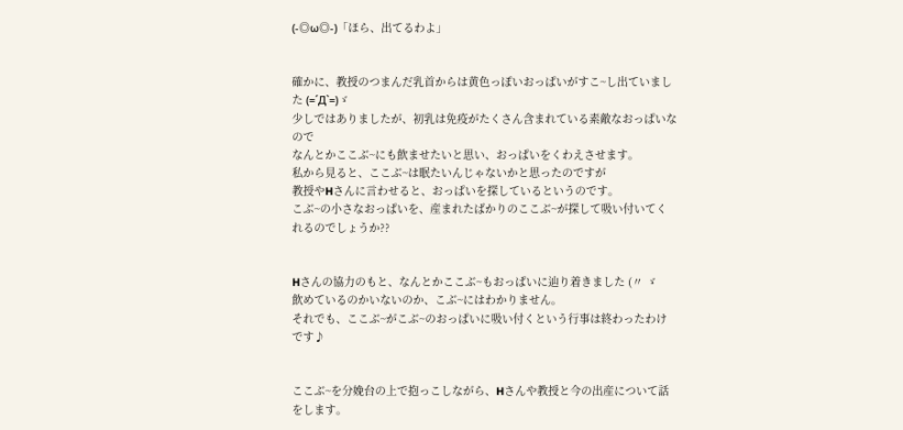(-◎ω◎-)「ほら、出てるわよ」


確かに、教授のつまんだ乳首からは黄色っぽいおっぱいがすこ~し出ていました (=´Д`=)ゞ
少しではありましたが、初乳は免疫がたくさん含まれている素敵なおっぱいなので
なんとかここぶ~にも飲ませたいと思い、おっぱいをくわえさせます。
私から見ると、ここぶ~は眠たいんじゃないかと思ったのですが
教授やHさんに言わせると、おっぱいを探しているというのです。
こぶ~の小さなおっぱいを、産まれたばかりのここぶ~が探して吸い付いてくれるのでしょうか??


Hさんの協力のもと、なんとかここぶ~もおっぱいに辿り着きました (〃 ゞ
飲めているのかいないのか、こぶ~にはわかりません。
それでも、ここぶ~がこぶ~のおっぱいに吸い付くという行事は終わったわけです♪


ここぶ~を分娩台の上で抱っこしながら、Hさんや教授と今の出産について話をします。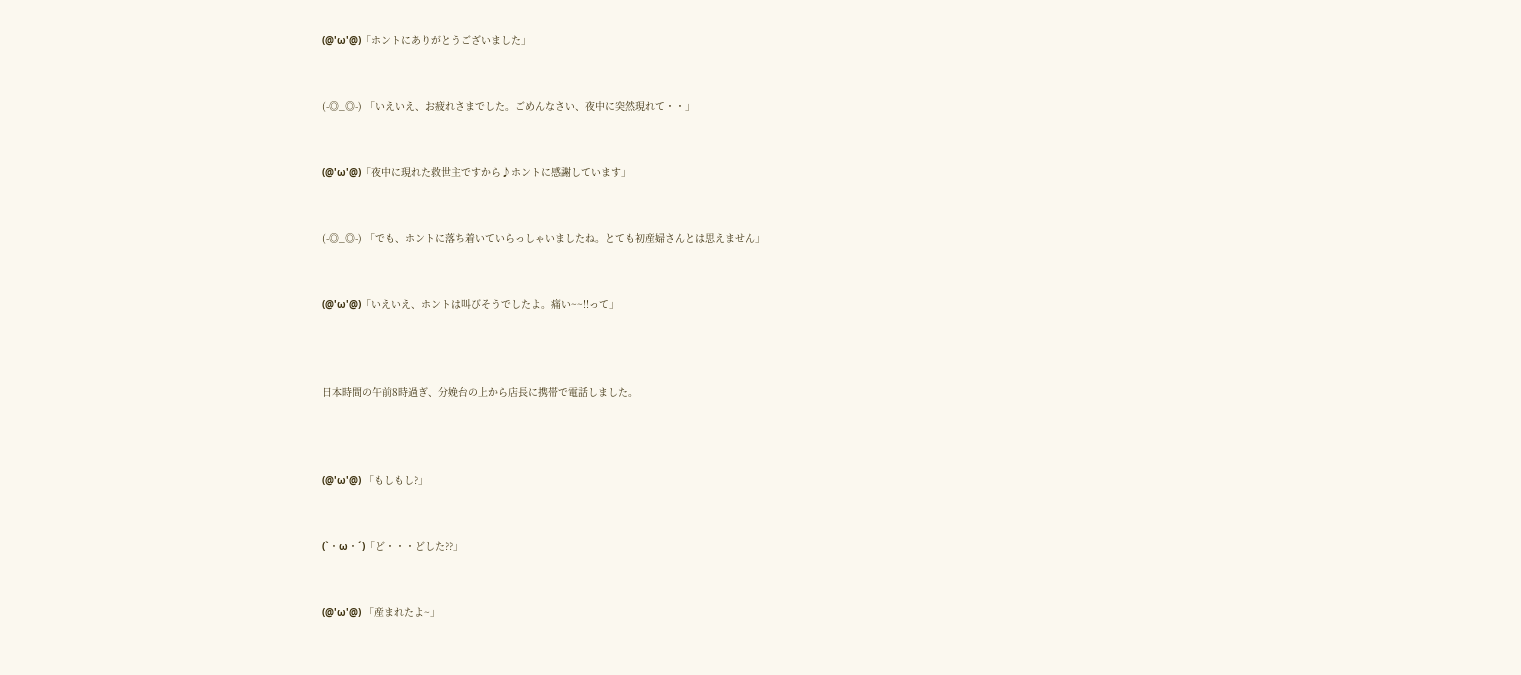(@'ω'@)「ホントにありがとうございました」


(-◎_◎-) 「いえいえ、お疲れさまでした。ごめんなさい、夜中に突然現れて・・」


(@'ω'@)「夜中に現れた救世主ですから♪ホントに感謝しています」


(-◎_◎-) 「でも、ホントに落ち着いていらっしゃいましたね。とても初産婦さんとは思えません」


(@'ω'@)「いえいえ、ホントは叫びそうでしたよ。痛い~~!!って」



日本時間の午前8時過ぎ、分娩台の上から店長に携帯で電話しました。



(@'ω'@) 「もしもし?」


(`・ω・´)「ど・・・どした??」


(@'ω'@) 「産まれたよ~」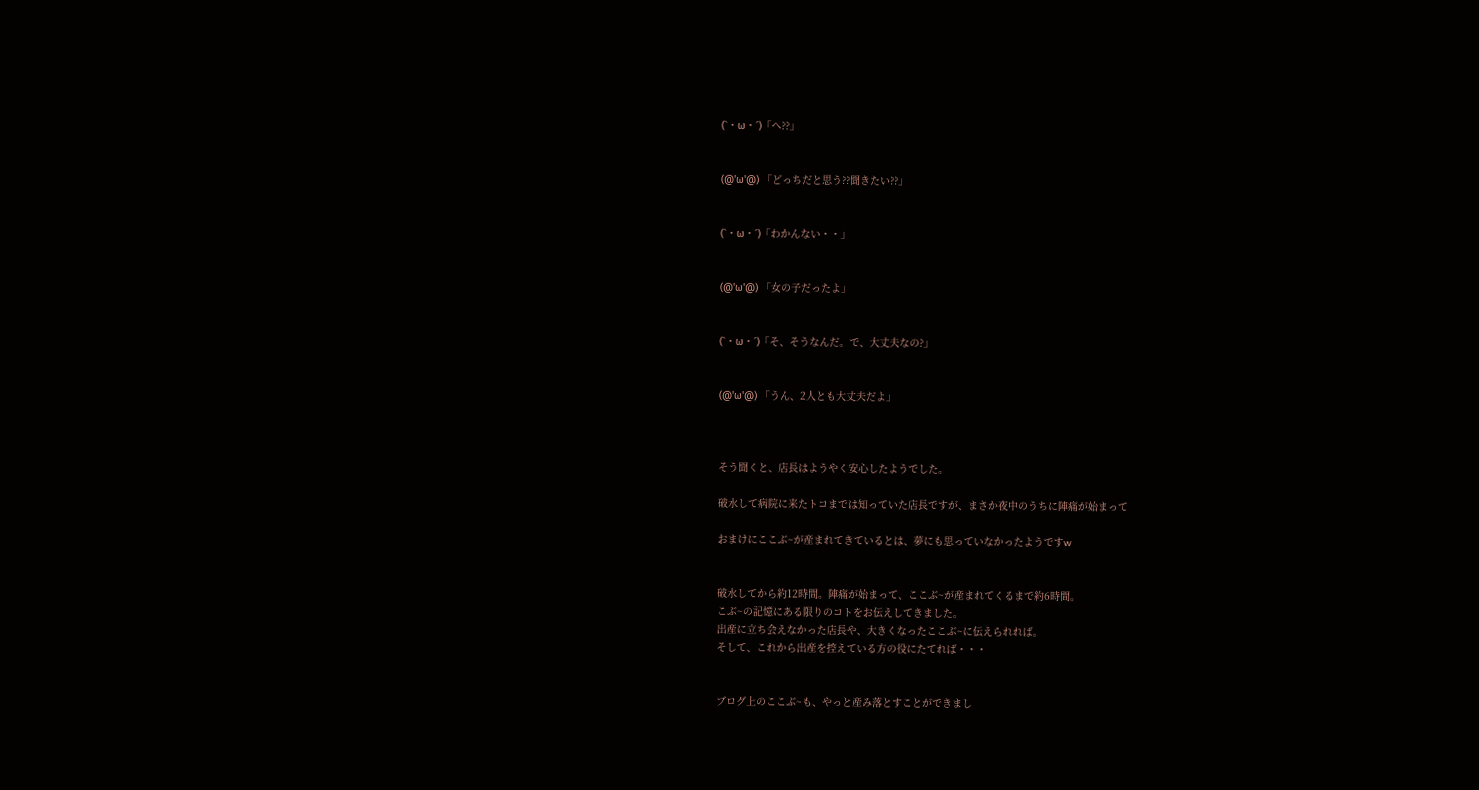(`・ω・´)「へ??」


(@'ω'@) 「どっちだと思う??聞きたい??」


(`・ω・´)「わかんない・・」


(@'ω'@) 「女の子だったよ」


(`・ω・´)「そ、そうなんだ。で、大丈夫なの?」


(@'ω'@) 「うん、2人とも大丈夫だよ」



そう聞くと、店長はようやく安心したようでした。

破水して病院に来たトコまでは知っていた店長ですが、まさか夜中のうちに陣痛が始まって

おまけにここぶ~が産まれてきているとは、夢にも思っていなかったようですw


破水してから約12時間。陣痛が始まって、ここぶ~が産まれてくるまで約6時間。
こぶ~の記憶にある限りのコトをお伝えしてきました。
出産に立ち会えなかった店長や、大きくなったここぶ~に伝えられれば。
そして、これから出産を控えている方の役にたてれば・・・


ブログ上のここぶ~も、やっと産み落とすことができまし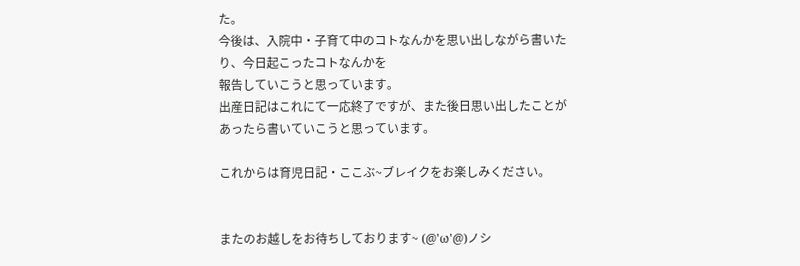た。
今後は、入院中・子育て中のコトなんかを思い出しながら書いたり、今日起こったコトなんかを
報告していこうと思っています。
出産日記はこれにて一応終了ですが、また後日思い出したことがあったら書いていこうと思っています。

これからは育児日記・ここぶ~ブレイクをお楽しみください。


またのお越しをお待ちしております~ (@'ω'@)ノシ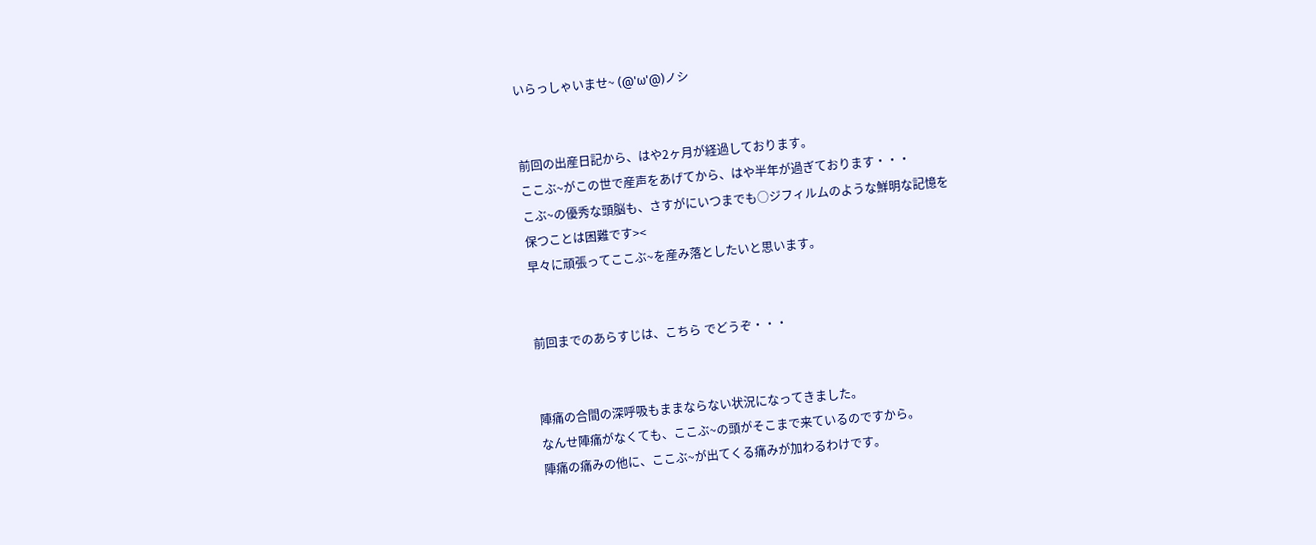いらっしゃいませ~ (@'ω'@)ノシ


前回の出産日記から、はや2ヶ月が経過しております。
ここぶ~がこの世で産声をあげてから、はや半年が過ぎております・・・
こぶ~の優秀な頭脳も、さすがにいつまでも○ジフィルムのような鮮明な記憶を
保つことは困難です><
早々に頑張ってここぶ~を産み落としたいと思います。


前回までのあらすじは、こちら でどうぞ・・・


陣痛の合間の深呼吸もままならない状況になってきました。
なんせ陣痛がなくても、ここぶ~の頭がそこまで来ているのですから。
陣痛の痛みの他に、ここぶ~が出てくる痛みが加わるわけです。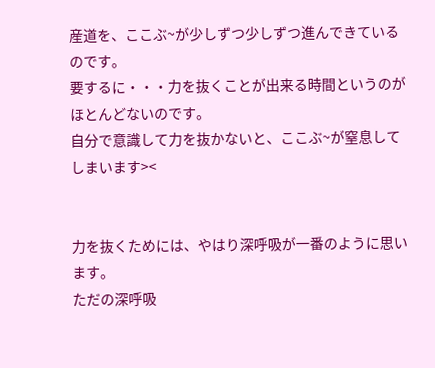産道を、ここぶ~が少しずつ少しずつ進んできているのです。
要するに・・・力を抜くことが出来る時間というのがほとんどないのです。
自分で意識して力を抜かないと、ここぶ~が窒息してしまいます><


力を抜くためには、やはり深呼吸が一番のように思います。
ただの深呼吸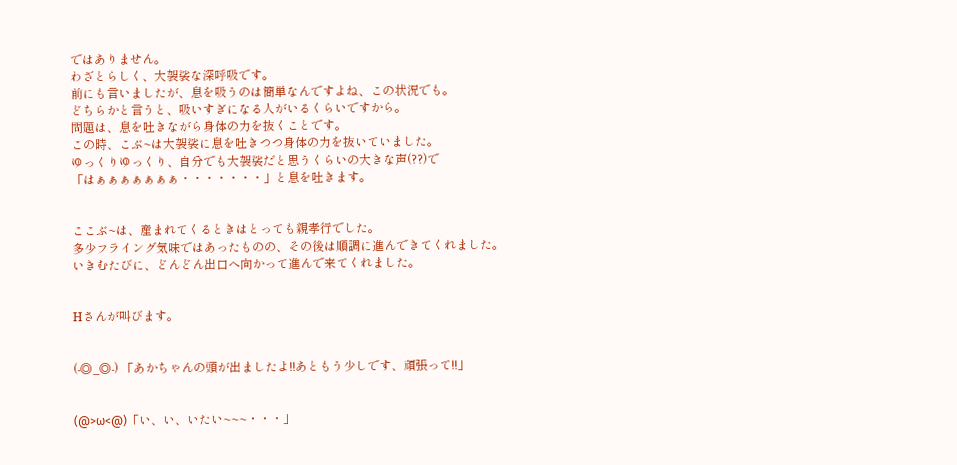ではありません。
わざとらしく、大袈裟な深呼吸です。
前にも言いましたが、息を吸うのは簡単なんですよね、この状況でも。
どちらかと言うと、吸いすぎになる人がいるくらいですから。
問題は、息を吐きながら身体の力を抜くことです。
この時、こぶ~は大袈裟に息を吐きつつ身体の力を抜いていました。
ゆっくりゆっくり、自分でも大袈裟だと思うくらいの大きな声(??)で
「はぁぁぁぁぁぁぁ・・・・・・・」と息を吐きます。


ここぶ~は、産まれてくるときはとっても親孝行でした。
多少フライング気味ではあったものの、その後は順調に進んできてくれました。
いきむたびに、どんどん出口へ向かって進んで来てくれました。


Hさんが叫びます。


(-◎_◎-) 「あかちゃんの頭が出ましたよ!!あともう少しです、頑張って!!」


(@>ω<@)「い、い、いたい~~~・・・」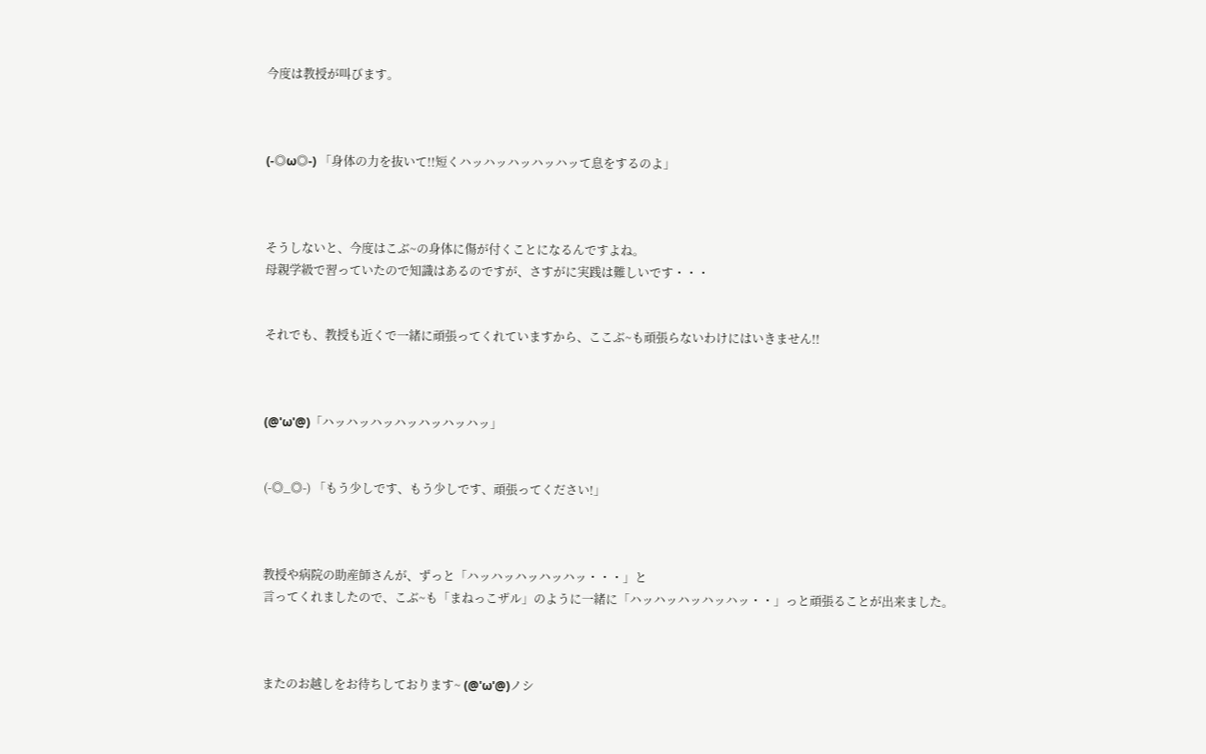今度は教授が叫びます。



(-◎ω◎-) 「身体の力を抜いて!!短くハッハッハッハッハッて息をするのよ」



そうしないと、今度はこぶ~の身体に傷が付くことになるんですよね。
母親学級で習っていたので知識はあるのですが、さすがに実践は難しいです・・・


それでも、教授も近くで一緒に頑張ってくれていますから、ここぶ~も頑張らないわけにはいきません!!



(@'ω'@)「ハッハッハッハッハッハッハッ」


(-◎_◎-) 「もう少しです、もう少しです、頑張ってください!」



教授や病院の助産師さんが、ずっと「ハッハッハッハッハッ・・・」と
言ってくれましたので、こぶ~も「まねっこザル」のように一緒に「ハッハッハッハッハッ・・」っと頑張ることが出来ました。



またのお越しをお待ちしております~ (@'ω'@)ノシ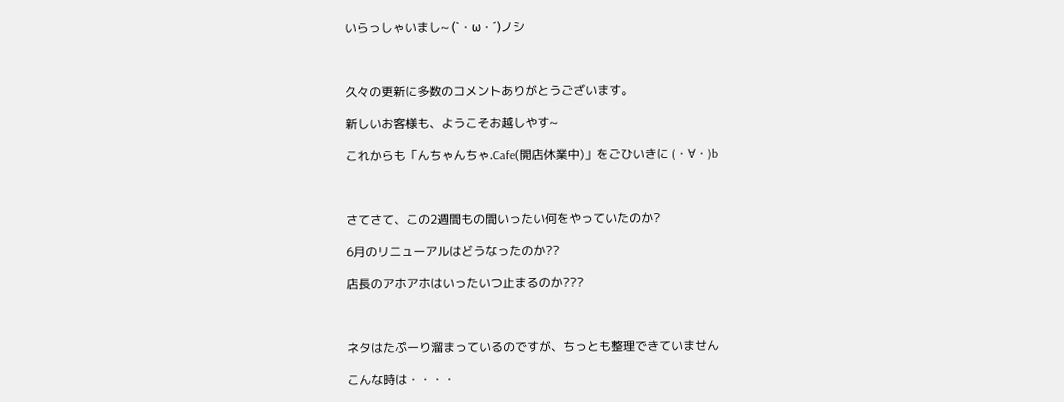いらっしゃいまし~ (`・ω・´)ノシ



久々の更新に多数のコメントありがとうございます。

新しいお客様も、ようこそお越しやす~

これからも「んちゃんちゃ.Cafe(開店休業中)」をごひいきに (・∀・)b



さてさて、この2週間もの間いったい何をやっていたのか?

6月のリニューアルはどうなったのか??

店長のアホアホはいったいつ止まるのか???



ネタはたぷーり溜まっているのですが、ちっとも整理できていません

こんな時は・・・・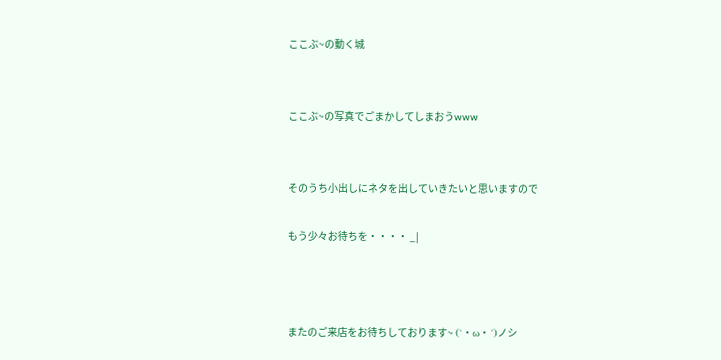ここぶ~の動く城


ここぶ~の写真でごまかしてしまおうwww


そのうち小出しにネタを出していきたいと思いますので

もう少々お待ちを・・・・ _|



またのご来店をお待ちしております~ (`・ω・´)ノシ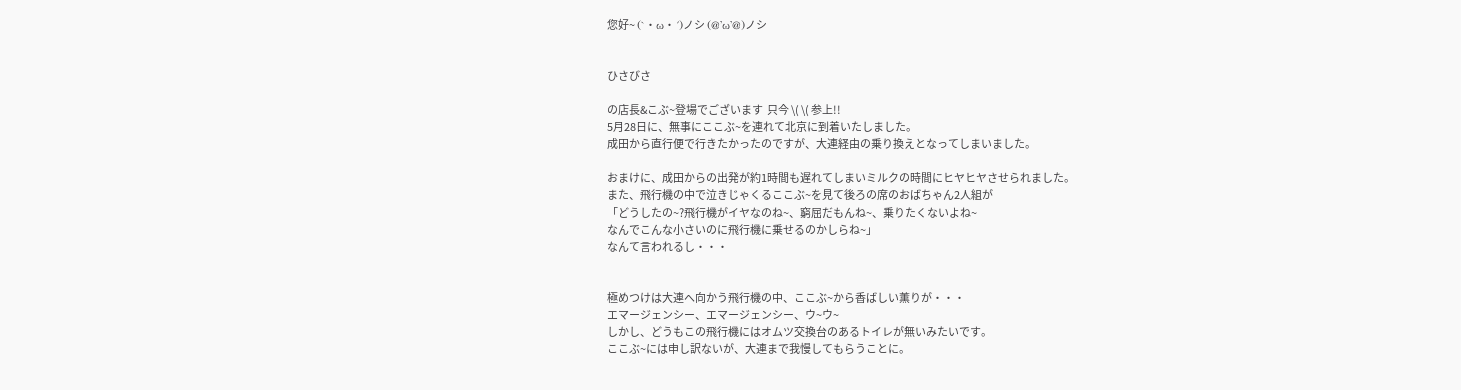您好~ (`・ω・´)ノシ (@'ω'@)ノシ


ひさびさ

の店長&こぶ~登場でございます  只今 \( \( 参上!!
5月28日に、無事にここぶ~を連れて北京に到着いたしました。
成田から直行便で行きたかったのですが、大連経由の乗り換えとなってしまいました。

おまけに、成田からの出発が約1時間も遅れてしまいミルクの時間にヒヤヒヤさせられました。
また、飛行機の中で泣きじゃくるここぶ~を見て後ろの席のおばちゃん2人組が
「どうしたの~?飛行機がイヤなのね~、窮屈だもんね~、乗りたくないよね~
なんでこんな小さいのに飛行機に乗せるのかしらね~」
なんて言われるし・・・


極めつけは大連へ向かう飛行機の中、ここぶ~から香ばしい薫りが・・・
エマージェンシー、エマージェンシー、ウ~ウ~
しかし、どうもこの飛行機にはオムツ交換台のあるトイレが無いみたいです。
ここぶ~には申し訳ないが、大連まで我慢してもらうことに。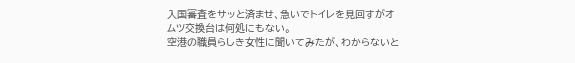入国審査をサッと済ませ、急いでトイレを見回すがオムツ交換台は何処にもない。
空港の職員らしき女性に聞いてみたが、わからないと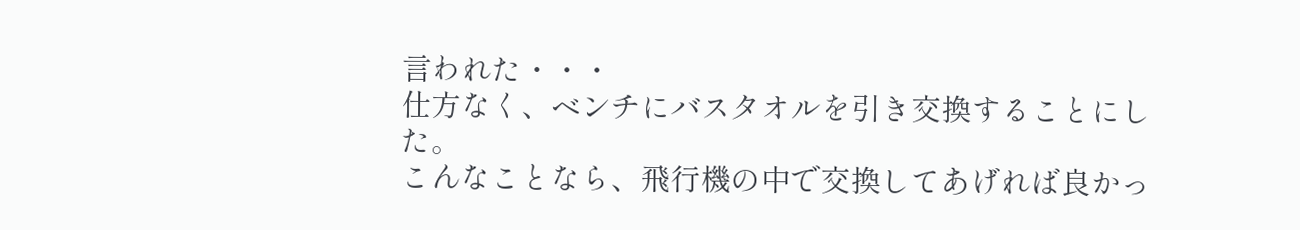言われた・・・
仕方なく、ベンチにバスタオルを引き交換することにした。
こんなことなら、飛行機の中で交換してあげれば良かっ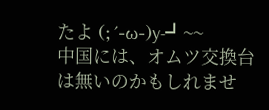たよ (;´-ω-)y-┛~~
中国には、オムツ交換台は無いのかもしれませ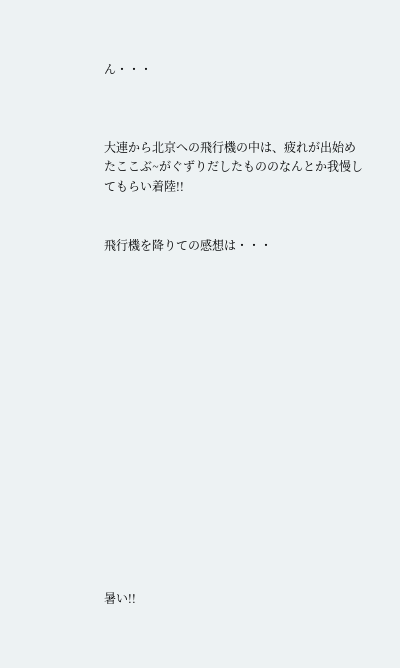ん・・・



大連から北京への飛行機の中は、疲れが出始めたここぶ~がぐずりだしたもののなんとか我慢してもらい着陸!!


飛行機を降りての感想は・・・

















暑い!!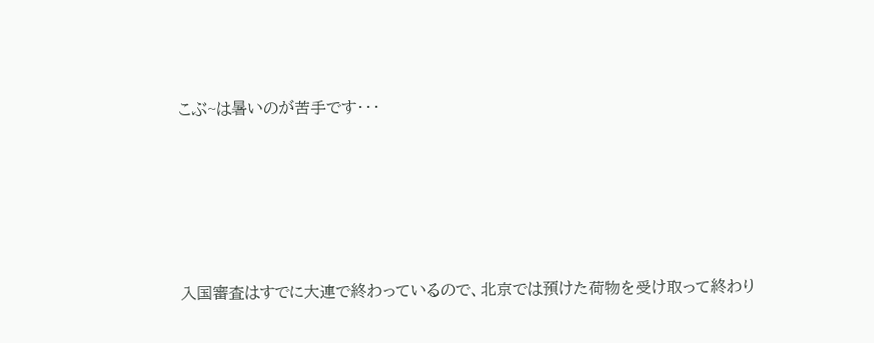こぶ~は暑いのが苦手です・・・





入国審査はすでに大連で終わっているので、北京では預けた荷物を受け取って終わり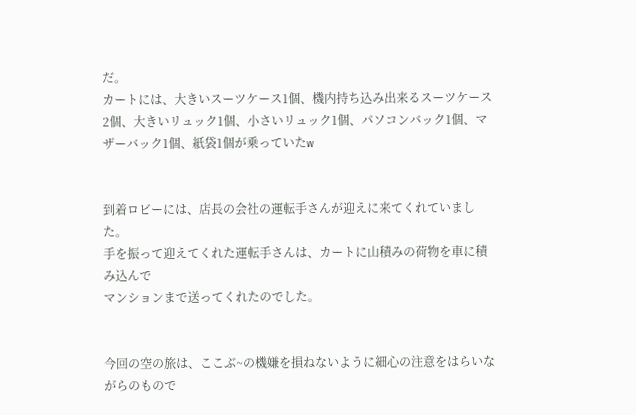だ。
カートには、大きいスーツケース1個、機内持ち込み出来るスーツケース2個、大きいリュック1個、小さいリュック1個、パソコンバック1個、マザーバック1個、紙袋1個が乗っていたw


到着ロビーには、店長の会社の運転手さんが迎えに来てくれていました。
手を振って迎えてくれた運転手さんは、カートに山積みの荷物を車に積み込んで
マンションまで送ってくれたのでした。


今回の空の旅は、ここぶ~の機嫌を損ねないように細心の注意をはらいながらのもので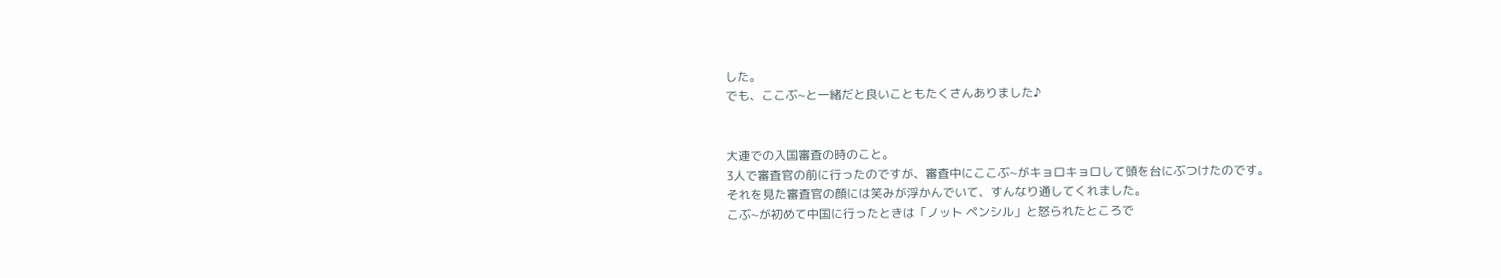した。
でも、ここぶ~と一緒だと良いこともたくさんありました♪


大連での入国審査の時のこと。
3人で審査官の前に行ったのですが、審査中にここぶ~がキョロキョロして頭を台にぶつけたのです。
それを見た審査官の顔には笑みが浮かんでいて、すんなり通してくれました。
こぶ~が初めて中国に行ったときは「ノット ペンシル」と怒られたところで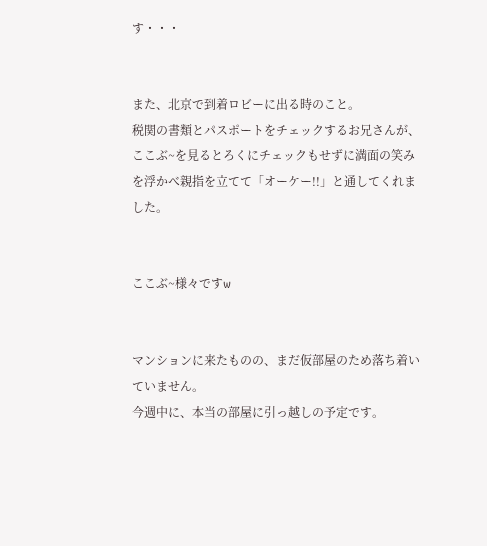す・・・


また、北京で到着ロビーに出る時のこと。
税関の書類とパスポートをチェックするお兄さんが、ここぶ~を見るとろくにチェックもせずに満面の笑みを浮かべ親指を立てて「オーケー!!」と通してくれました。


ここぶ~様々ですw


マンションに来たものの、まだ仮部屋のため落ち着いていません。
今週中に、本当の部屋に引っ越しの予定です。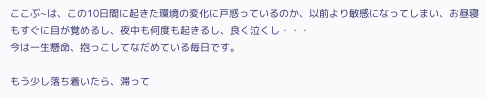ここぶ~は、この10日間に起きた環境の変化に戸惑っているのか、以前より敏感になってしまい、お昼寝もすぐに目が覚めるし、夜中も何度も起きるし、良く泣くし・・・
今は一生懸命、抱っこしてなだめている毎日です。

もう少し落ち着いたら、滞って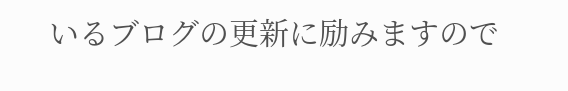いるブログの更新に励みますので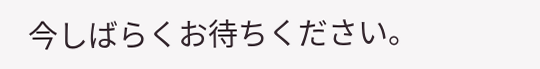今しばらくお待ちください。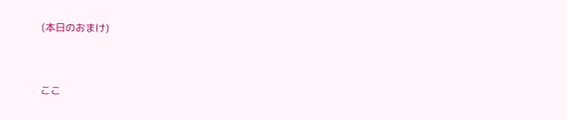(本日のおまけ)


ここ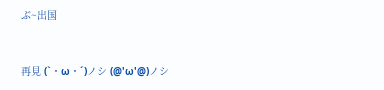ぶ~出国



再見 (`・ω・´)ノシ (@'ω'@)ノシ